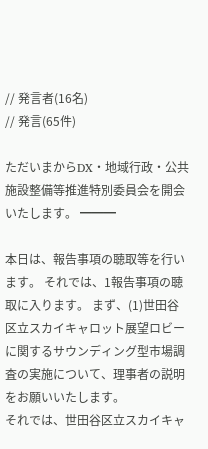// 発言者(16名)
// 発言(65件)

ただいまからDX・地域行政・公共施設整備等推進特別委員会を開会いたします。 ━━━

本日は、報告事項の聴取等を行います。 それでは、1報告事項の聴取に入ります。 まず、(1)世田谷区立スカイキャロット展望ロビーに関するサウンディング型市場調査の実施について、理事者の説明をお願いいたします。
それでは、世田谷区立スカイキャ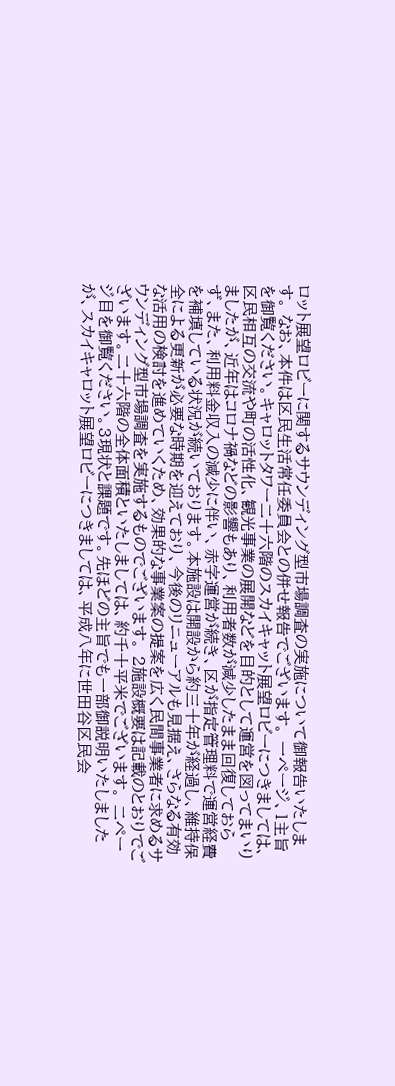ロット展望ロビーに関するサウンディング型市場調査の実施について御報告いたします。 なお、本件は区民生活常任委員会との併せ報告でございます。 一ページ、1主旨を御覧ください。キャロットタワー二十六階のスカイキャット展望ロビーにつきましては、区民相互の交流や町の活性化、観光事業の展開などを目的として運営を図ってまいりましたが、近年はコロナ禍などの影響もあり、利用者数が減少したまま回復しておらず、また、利用料金収入の減少に伴い、赤字運営が続き、区が指定管理料で運営経費を補填している状況が続いております。本施設は開設から約三十年が経過し、維持保全による更新が必要な時期を迎えており、今後のリニューアルも見据え、さらなる有効な活用の検討を進めていくため、効果的な事業案の提案を広く民間事業者に求めるサウンディング型市場調査を実施するものでございます。 2施設概要は記載のとおりでございます。二十六階の全体面積といたしましては、約千十平米でございます。 二ページ目を御覧ください。3現状と課題です。先ほどの主旨でも一部御説明いたしましたが、スカイキャロット展望ロビーにつきましては、平成八年に世田谷区民会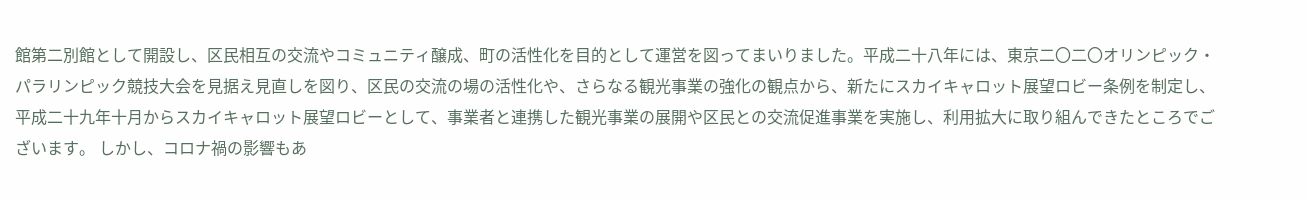館第二別館として開設し、区民相互の交流やコミュニティ醸成、町の活性化を目的として運営を図ってまいりました。平成二十八年には、東京二〇二〇オリンピック・パラリンピック競技大会を見据え見直しを図り、区民の交流の場の活性化や、さらなる観光事業の強化の観点から、新たにスカイキャロット展望ロビー条例を制定し、平成二十九年十月からスカイキャロット展望ロビーとして、事業者と連携した観光事業の展開や区民との交流促進事業を実施し、利用拡大に取り組んできたところでございます。 しかし、コロナ禍の影響もあ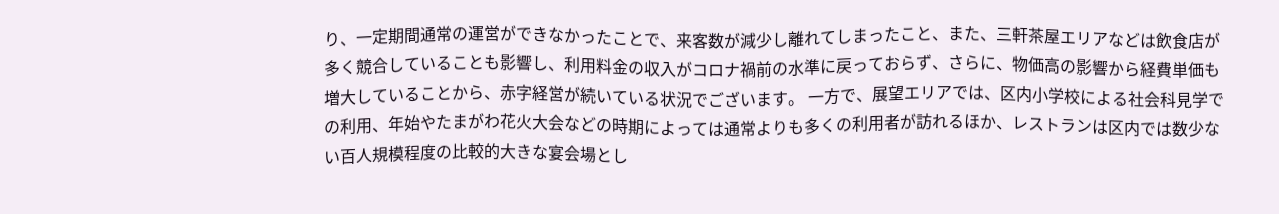り、一定期間通常の運営ができなかったことで、来客数が減少し離れてしまったこと、また、三軒茶屋エリアなどは飲食店が多く競合していることも影響し、利用料金の収入がコロナ禍前の水準に戻っておらず、さらに、物価高の影響から経費単価も増大していることから、赤字経営が続いている状況でございます。 一方で、展望エリアでは、区内小学校による社会科見学での利用、年始やたまがわ花火大会などの時期によっては通常よりも多くの利用者が訪れるほか、レストランは区内では数少ない百人規模程度の比較的大きな宴会場とし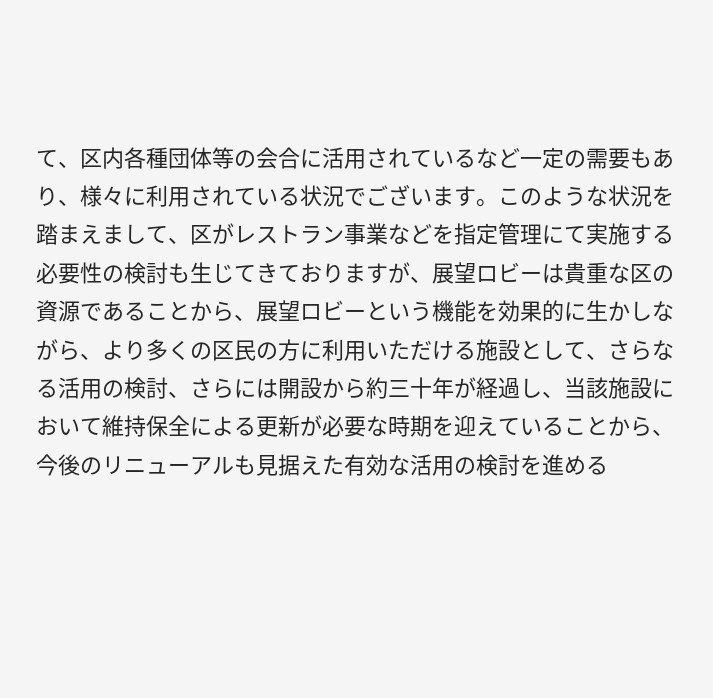て、区内各種団体等の会合に活用されているなど一定の需要もあり、様々に利用されている状況でございます。このような状況を踏まえまして、区がレストラン事業などを指定管理にて実施する必要性の検討も生じてきておりますが、展望ロビーは貴重な区の資源であることから、展望ロビーという機能を効果的に生かしながら、より多くの区民の方に利用いただける施設として、さらなる活用の検討、さらには開設から約三十年が経過し、当該施設において維持保全による更新が必要な時期を迎えていることから、今後のリニューアルも見据えた有効な活用の検討を進める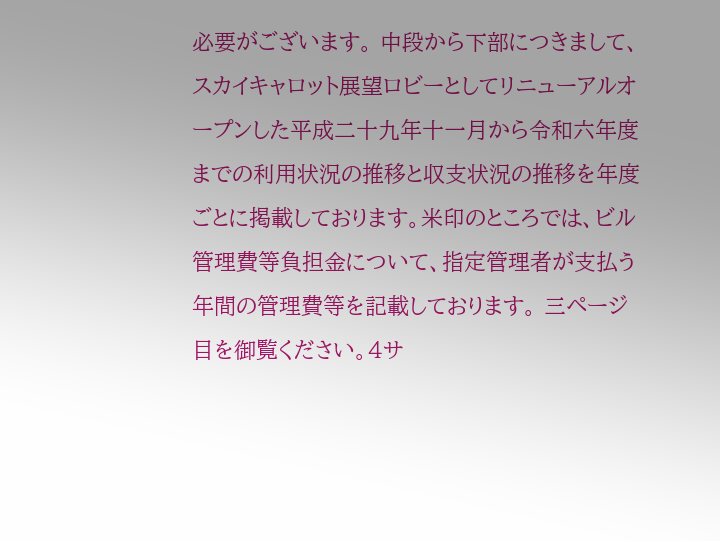必要がございます。 中段から下部につきまして、スカイキャロット展望ロビーとしてリニューアルオープンした平成二十九年十一月から令和六年度までの利用状況の推移と収支状況の推移を年度ごとに掲載しております。米印のところでは、ビル管理費等負担金について、指定管理者が支払う年間の管理費等を記載しております。 三ページ目を御覧ください。4サ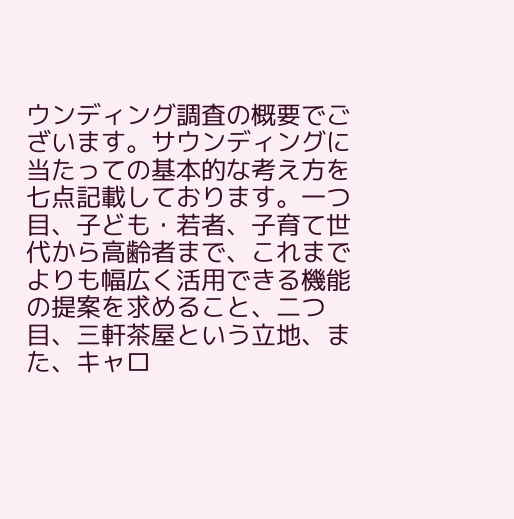ウンディング調査の概要でございます。サウンディングに当たっての基本的な考え方を七点記載しております。一つ目、子ども・若者、子育て世代から高齢者まで、これまでよりも幅広く活用できる機能の提案を求めること、二つ目、三軒茶屋という立地、また、キャロ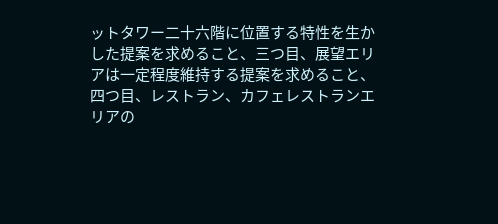ットタワー二十六階に位置する特性を生かした提案を求めること、三つ目、展望エリアは一定程度維持する提案を求めること、四つ目、レストラン、カフェレストランエリアの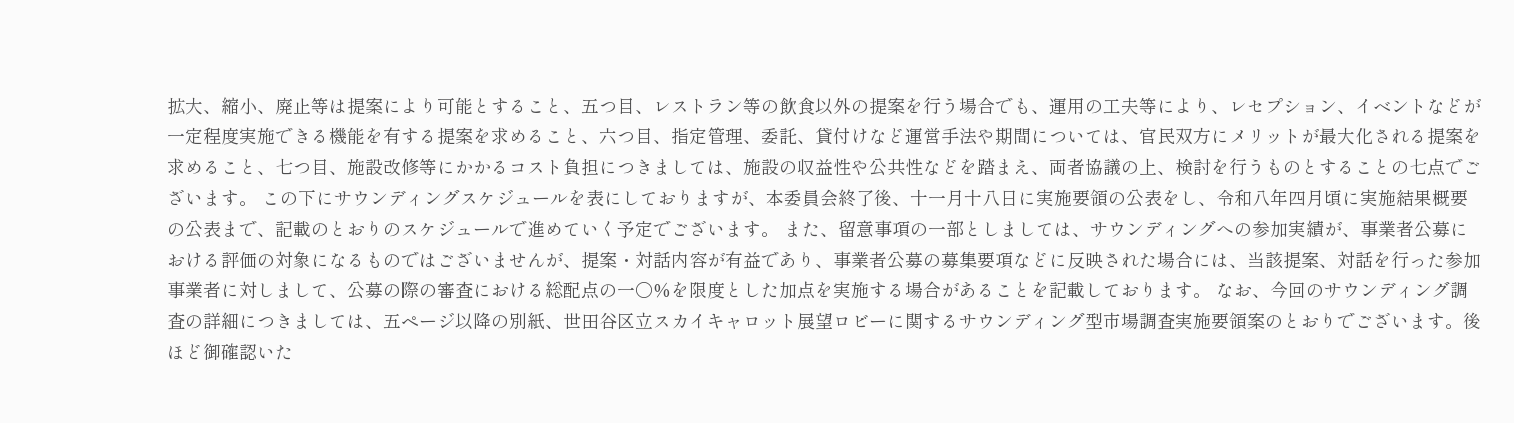拡大、縮小、廃止等は提案により可能とすること、五つ目、レストラン等の飲食以外の提案を行う場合でも、運用の工夫等により、レセプション、イベントなどが一定程度実施できる機能を有する提案を求めること、六つ目、指定管理、委託、貸付けなど運営手法や期間については、官民双方にメリットが最大化される提案を求めること、七つ目、施設改修等にかかるコスト負担につきましては、施設の収益性や公共性などを踏まえ、両者協議の上、検討を行うものとすることの七点でございます。 この下にサウンディングスケジュールを表にしておりますが、本委員会終了後、十一月十八日に実施要領の公表をし、令和八年四月頃に実施結果概要の公表まで、記載のとおりのスケジュールで進めていく予定でございます。 また、留意事項の一部としましては、サウンディングへの参加実績が、事業者公募における評価の対象になるものではございませんが、提案・対話内容が有益であり、事業者公募の募集要項などに反映された場合には、当該提案、対話を行った参加事業者に対しまして、公募の際の審査における総配点の一〇%を限度とした加点を実施する場合があることを記載しております。 なお、今回のサウンディング調査の詳細につきましては、五ページ以降の別紙、世田谷区立スカイキャロット展望ロビーに関するサウンディング型市場調査実施要領案のとおりでございます。後ほど御確認いた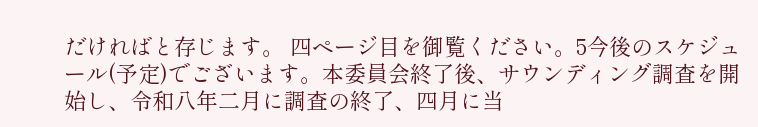だければと存じます。 四ページ目を御覧ください。5今後のスケジュール(予定)でございます。本委員会終了後、サウンディング調査を開始し、令和八年二月に調査の終了、四月に当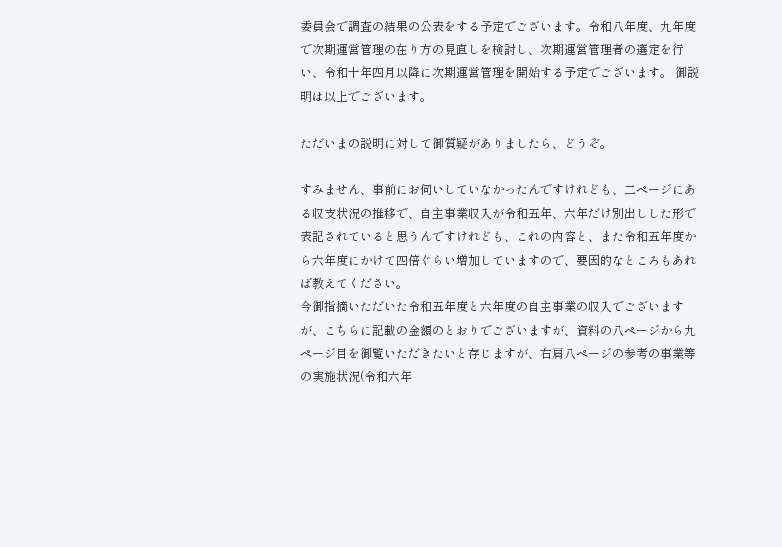委員会で調査の結果の公表をする予定でございます。令和八年度、九年度で次期運営管理の在り方の見直しを検討し、次期運営管理者の選定を行い、令和十年四月以降に次期運営管理を開始する予定でございます。 御説明は以上でございます。

ただいまの説明に対して御質疑がありましたら、どうぞ。

すみません、事前にお伺いしていなかったんですけれども、二ページにある収支状況の推移で、自主事業収入が令和五年、六年だけ別出しした形で表記されていると思うんですけれども、これの内容と、また令和五年度から六年度にかけて四倍ぐらい増加していますので、要因的なところもあれば教えてください。
今御指摘いただいた令和五年度と六年度の自主事業の収入でございますが、こちらに記載の金額のとおりでございますが、資料の八ページから九ページ目を御覧いただきたいと存じますが、右肩八ページの参考の事業等の実施状況(令和六年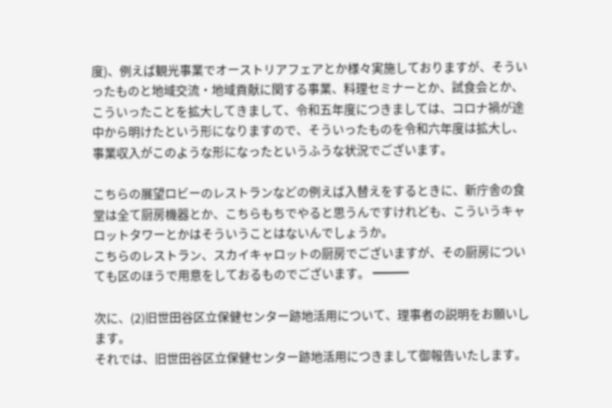度)、例えば観光事業でオーストリアフェアとか様々実施しておりますが、そういったものと地域交流・地域貢献に関する事業、料理セミナーとか、試食会とか、こういったことを拡大してきまして、令和五年度につきましては、コロナ禍が途中から明けたという形になりますので、そういったものを令和六年度は拡大し、事業収入がこのような形になったというふうな状況でございます。

こちらの展望ロビーのレストランなどの例えば入替えをするときに、新庁舎の食堂は全て厨房機器とか、こちらもちでやると思うんですけれども、こういうキャロットタワーとかはそういうことはないんでしょうか。
こちらのレストラン、スカイキャロットの厨房でございますが、その厨房についても区のほうで用意をしておるものでございます。 ━━━

次に、(2)旧世田谷区立保健センター跡地活用について、理事者の説明をお願いします。
それでは、旧世田谷区立保健センター跡地活用につきまして御報告いたします。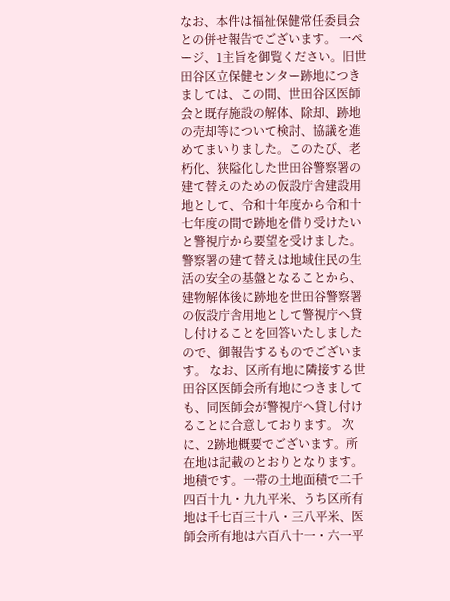なお、本件は福祉保健常任委員会との併せ報告でございます。 一ページ、1主旨を御覧ください。旧世田谷区立保健センター跡地につきましては、この間、世田谷区医師会と既存施設の解体、除却、跡地の売却等について検討、協議を進めてまいりました。このたび、老朽化、狭隘化した世田谷警察署の建て替えのための仮設庁舎建設用地として、令和十年度から令和十七年度の間で跡地を借り受けたいと警視庁から要望を受けました。警察署の建て替えは地域住民の生活の安全の基盤となることから、建物解体後に跡地を世田谷警察署の仮設庁舎用地として警視庁へ貸し付けることを回答いたしましたので、御報告するものでございます。 なお、区所有地に隣接する世田谷区医師会所有地につきましても、同医師会が警視庁へ貸し付けることに合意しております。 次に、2跡地概要でございます。所在地は記載のとおりとなります。地積です。一帯の土地面積で二千四百十九・九九平米、うち区所有地は千七百三十八・三八平米、医師会所有地は六百八十一・六一平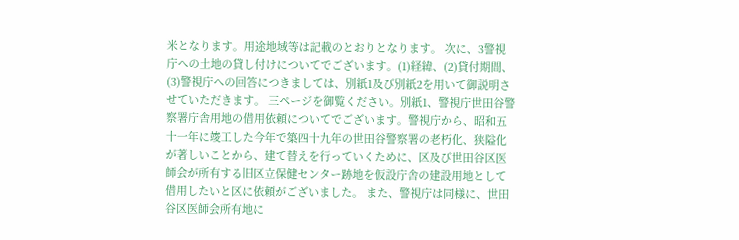米となります。用途地域等は記載のとおりとなります。 次に、3警視庁への土地の貸し付けについてでございます。(1)経緯、(2)貸付期間、(3)警視庁への回答につきましては、別紙1及び別紙2を用いて御説明させていただきます。 三ページを御覧ください。別紙1、警視庁世田谷警察署庁舎用地の借用依頼についてでございます。警視庁から、昭和五十一年に竣工した今年で築四十九年の世田谷警察署の老朽化、狭隘化が著しいことから、建て替えを行っていくために、区及び世田谷区医師会が所有する旧区立保健センター跡地を仮設庁舎の建設用地として借用したいと区に依頼がございました。 また、警視庁は同様に、世田谷区医師会所有地に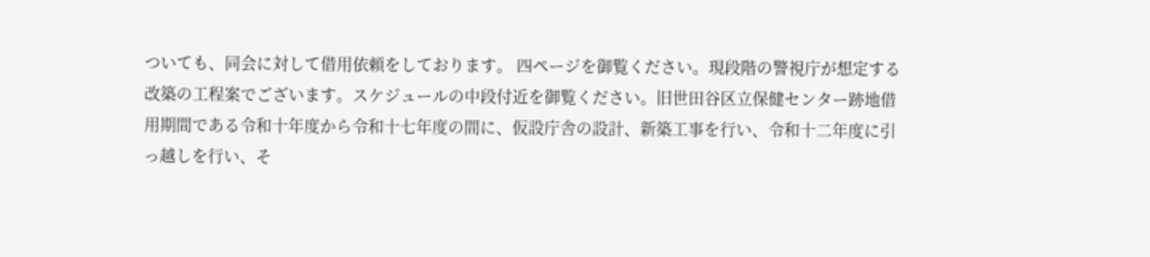ついても、同会に対して借用依頼をしております。 四ページを御覧ください。現段階の警視庁が想定する改築の工程案でございます。スケジュールの中段付近を御覧ください。旧世田谷区立保健センター跡地借用期間である令和十年度から令和十七年度の間に、仮設庁舎の設計、新築工事を行い、令和十二年度に引っ越しを行い、そ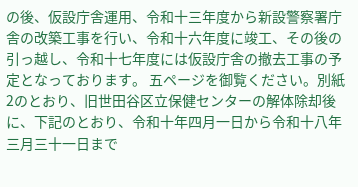の後、仮設庁舎運用、令和十三年度から新設警察署庁舎の改築工事を行い、令和十六年度に竣工、その後の引っ越し、令和十七年度には仮設庁舎の撤去工事の予定となっております。 五ページを御覧ください。別紙2のとおり、旧世田谷区立保健センターの解体除却後に、下記のとおり、令和十年四月一日から令和十八年三月三十一日まで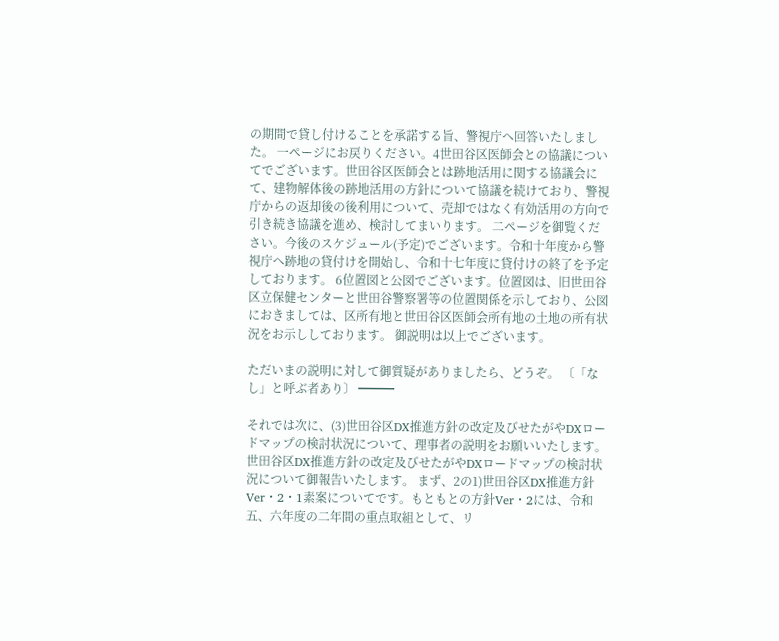の期間で貸し付けることを承諾する旨、警視庁へ回答いたしました。 一ページにお戻りください。4世田谷区医師会との協議についてでございます。世田谷区医師会とは跡地活用に関する協議会にて、建物解体後の跡地活用の方針について協議を続けており、警視庁からの返却後の後利用について、売却ではなく有効活用の方向で引き続き協議を進め、検討してまいります。 二ページを御覧ください。今後のスケジュール(予定)でございます。令和十年度から警視庁へ跡地の貸付けを開始し、令和十七年度に貸付けの終了を予定しております。 6位置図と公図でございます。位置図は、旧世田谷区立保健センターと世田谷警察署等の位置関係を示しており、公図におきましては、区所有地と世田谷区医師会所有地の土地の所有状況をお示ししております。 御説明は以上でございます。

ただいまの説明に対して御質疑がありましたら、どうぞ。 〔「なし」と呼ぶ者あり〕 ━━━

それでは次に、(3)世田谷区DX推進方針の改定及びせたがやDXロードマップの検討状況について、理事者の説明をお願いいたします。
世田谷区DX推進方針の改定及びせたがやDXロードマップの検討状況について御報告いたします。 まず、2の1)世田谷区DX推進方針Ver・2・1素案についてです。もともとの方針Ver・2には、令和五、六年度の二年間の重点取組として、リ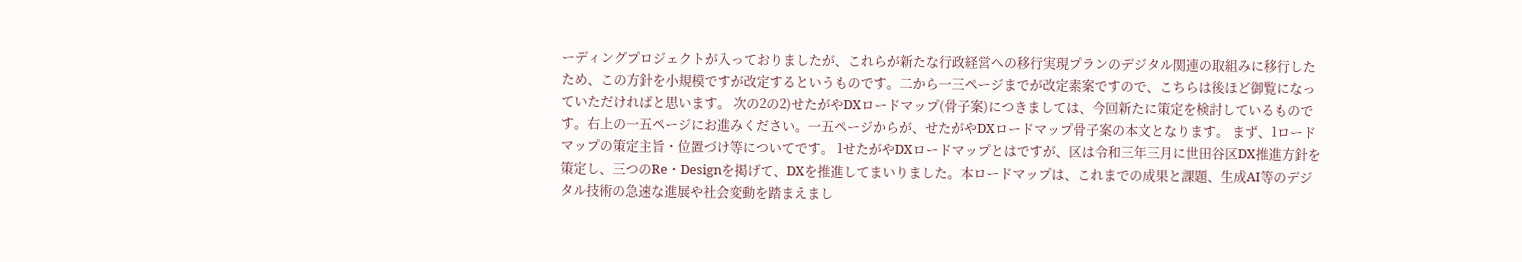ーディングプロジェクトが入っておりましたが、これらが新たな行政経営への移行実現プランのデジタル関連の取組みに移行したため、この方針を小規模ですが改定するというものです。二から一三ページまでが改定素案ですので、こちらは後ほど御覧になっていただければと思います。 次の2の2)せたがやDXロードマップ(骨子案)につきましては、今回新たに策定を検討しているものです。右上の一五ページにお進みください。一五ページからが、せたがやDXロードマップ骨子案の本文となります。 まず、1ロードマップの策定主旨・位置づけ等についてです。 1せたがやDXロードマップとはですが、区は令和三年三月に世田谷区DX推進方針を策定し、三つのRe・Designを掲げて、DXを推進してまいりました。本ロードマップは、これまでの成果と課題、生成AI等のデジタル技術の急速な進展や社会変動を踏まえまし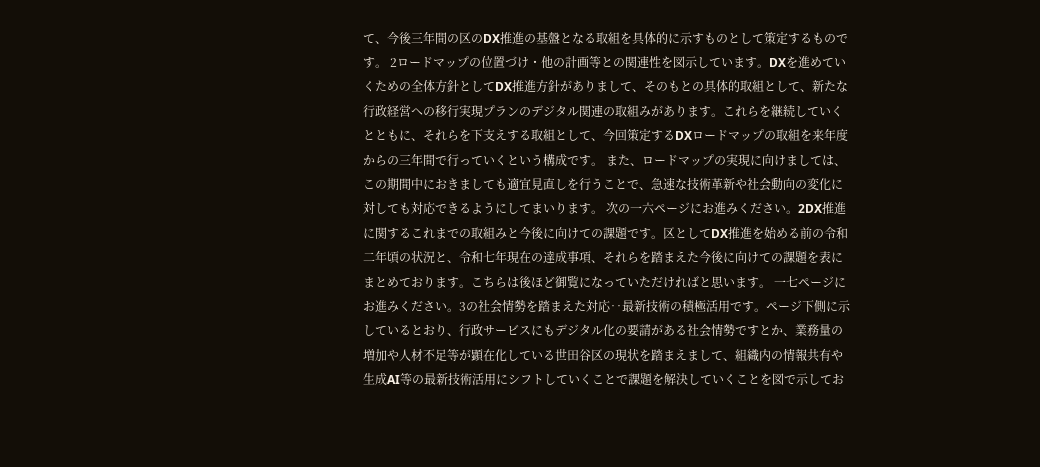て、今後三年間の区のDX推進の基盤となる取組を具体的に示すものとして策定するものです。 2ロードマップの位置づけ・他の計画等との関連性を図示しています。DXを進めていくための全体方針としてDX推進方針がありまして、そのもとの具体的取組として、新たな行政経営への移行実現プランのデジタル関連の取組みがあります。これらを継続していくとともに、それらを下支えする取組として、今回策定するDXロードマップの取組を来年度からの三年間で行っていくという構成です。 また、ロードマップの実現に向けましては、この期間中におきましても適宜見直しを行うことで、急速な技術革新や社会動向の変化に対しても対応できるようにしてまいります。 次の一六ページにお進みください。2DX推進に関するこれまでの取組みと今後に向けての課題です。区としてDX推進を始める前の令和二年頃の状況と、令和七年現在の達成事項、それらを踏まえた今後に向けての課題を表にまとめております。こちらは後ほど御覧になっていただければと思います。 一七ページにお進みください。3の社会情勢を踏まえた対応‥最新技術の積極活用です。ページ下側に示しているとおり、行政サービスにもデジタル化の要請がある社会情勢ですとか、業務量の増加や人材不足等が顕在化している世田谷区の現状を踏まえまして、組織内の情報共有や生成AI等の最新技術活用にシフトしていくことで課題を解決していくことを図で示してお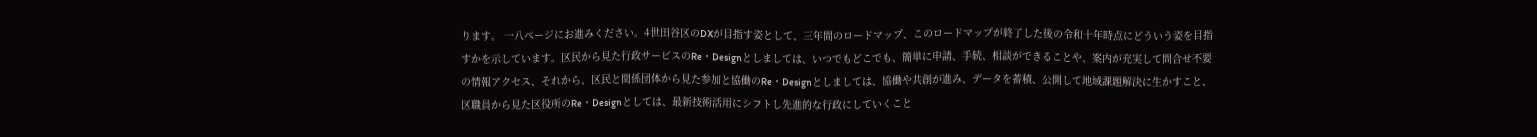ります。 一八ページにお進みください。4世田谷区のDXが目指す姿として、三年間のロードマップ、このロードマップが終了した後の令和十年時点にどういう姿を目指すかを示しています。区民から見た行政サービスのRe・Designとしましては、いつでもどこでも、簡単に申請、手続、相談ができることや、案内が充実して問合せ不要の情報アクセス、それから、区民と関係団体から見た参加と協働のRe・Designとしましては、協働や共創が進み、データを蓄積、公開して地域課題解決に生かすこと、区職員から見た区役所のRe・Designとしては、最新技術活用にシフトし先進的な行政にしていくこと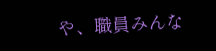や、職員みんな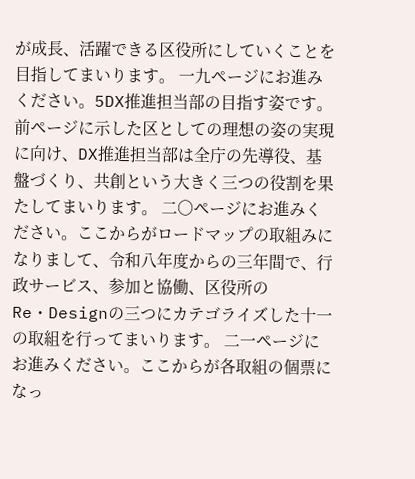が成長、活躍できる区役所にしていくことを目指してまいります。 一九ページにお進みください。5DX推進担当部の目指す姿です。前ページに示した区としての理想の姿の実現に向け、DX推進担当部は全庁の先導役、基盤づくり、共創という大きく三つの役割を果たしてまいります。 二〇ページにお進みください。ここからがロードマップの取組みになりまして、令和八年度からの三年間で、行政サービス、参加と協働、区役所のRe・Designの三つにカテゴライズした十一の取組を行ってまいります。 二一ページにお進みください。ここからが各取組の個票になっ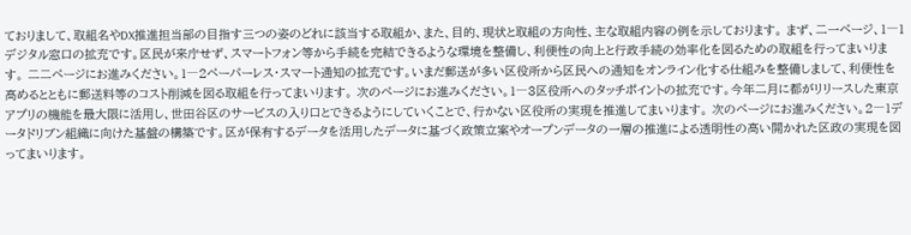ておりまして、取組名やDX推進担当部の目指す三つの姿のどれに該当する取組か、また、目的、現状と取組の方向性、主な取組内容の例を示しております。 まず、二一ページ、1―1デジタル窓口の拡充です。区民が来庁せず、スマートフォン等から手続を完結できるような環境を整備し、利便性の向上と行政手続の効率化を図るための取組を行ってまいります。 二二ページにお進みください。1―2ペーパーレス・スマート通知の拡充です。いまだ郵送が多い区役所から区民への通知をオンライン化する仕組みを整備しまして、利便性を高めるとともに郵送料等のコスト削減を図る取組を行ってまいります。 次のページにお進みください。1―3区役所へのタッチポイントの拡充です。今年二月に都がリリースした東京アプリの機能を最大限に活用し、世田谷区のサービスの入り口とできるようにしていくことで、行かない区役所の実現を推進してまいります。 次のページにお進みください。2―1データドリブン組織に向けた基盤の構築です。区が保有するデータを活用したデータに基づく政策立案やオープンデータの一層の推進による透明性の高い開かれた区政の実現を図ってまいります。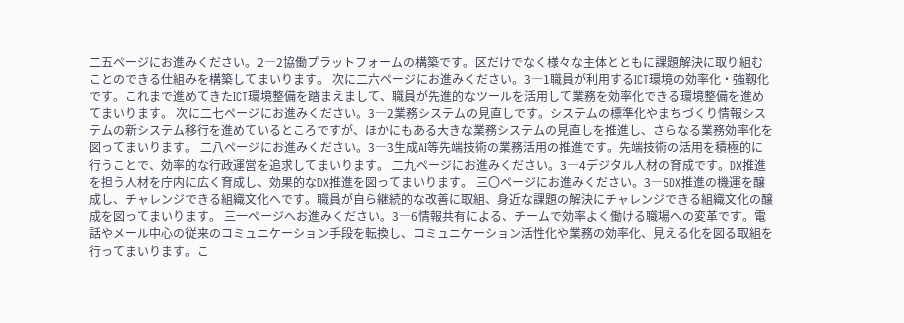二五ページにお進みください。2―2協働プラットフォームの構築です。区だけでなく様々な主体とともに課題解決に取り組むことのできる仕組みを構築してまいります。 次に二六ページにお進みください。3―1職員が利用するICT環境の効率化・強靱化です。これまで進めてきたICT環境整備を踏まえまして、職員が先進的なツールを活用して業務を効率化できる環境整備を進めてまいります。 次に二七ページにお進みください。3―2業務システムの見直しです。システムの標準化やまちづくり情報システムの新システム移行を進めているところですが、ほかにもある大きな業務システムの見直しを推進し、さらなる業務効率化を図ってまいります。 二八ページにお進みください。3―3生成AI等先端技術の業務活用の推進です。先端技術の活用を積極的に行うことで、効率的な行政運営を追求してまいります。 二九ページにお進みください。3―4デジタル人材の育成です。DX推進を担う人材を庁内に広く育成し、効果的なDX推進を図ってまいります。 三〇ページにお進みください。3―5DX推進の機運を醸成し、チャレンジできる組織文化へです。職員が自ら継続的な改善に取組、身近な課題の解決にチャレンジできる組織文化の醸成を図ってまいります。 三一ページへお進みください。3―6情報共有による、チームで効率よく働ける職場への変革です。電話やメール中心の従来のコミュニケーション手段を転換し、コミュニケーション活性化や業務の効率化、見える化を図る取組を行ってまいります。こ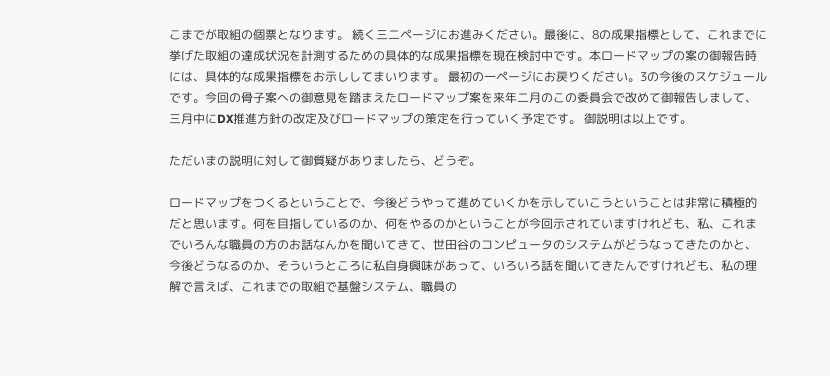こまでが取組の個票となります。 続く三二ページにお進みください。最後に、8の成果指標として、これまでに挙げた取組の達成状況を計測するための具体的な成果指標を現在検討中です。本ロードマップの案の御報告時には、具体的な成果指標をお示ししてまいります。 最初の一ページにお戻りください。3の今後のスケジュールです。今回の骨子案への御意見を踏まえたロードマップ案を来年二月のこの委員会で改めて御報告しまして、三月中にDX推進方針の改定及びロードマップの策定を行っていく予定です。 御説明は以上です。

ただいまの説明に対して御質疑がありましたら、どうぞ。

ロードマップをつくるということで、今後どうやって進めていくかを示していこうということは非常に積極的だと思います。何を目指しているのか、何をやるのかということが今回示されていますけれども、私、これまでいろんな職員の方のお話なんかを聞いてきて、世田谷のコンピュータのシステムがどうなってきたのかと、今後どうなるのか、そういうところに私自身興味があって、いろいろ話を聞いてきたんですけれども、私の理解で言えば、これまでの取組で基盤システム、職員の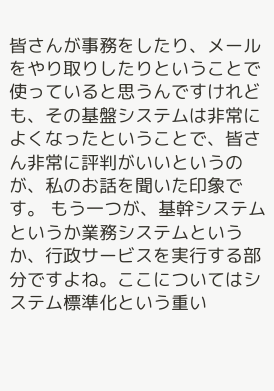皆さんが事務をしたり、メールをやり取りしたりということで使っていると思うんですけれども、その基盤システムは非常によくなったということで、皆さん非常に評判がいいというのが、私のお話を聞いた印象です。 もう一つが、基幹システムというか業務システムというか、行政サービスを実行する部分ですよね。ここについてはシステム標準化という重い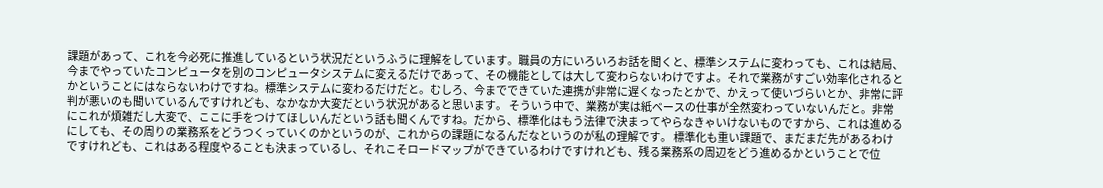課題があって、これを今必死に推進しているという状況だというふうに理解をしています。職員の方にいろいろお話を聞くと、標準システムに変わっても、これは結局、今までやっていたコンピュータを別のコンピュータシステムに変えるだけであって、その機能としては大して変わらないわけですよ。それで業務がすごい効率化されるとかということにはならないわけですね。標準システムに変わるだけだと。むしろ、今までできていた連携が非常に遅くなったとかで、かえって使いづらいとか、非常に評判が悪いのも聞いているんですけれども、なかなか大変だという状況があると思います。 そういう中で、業務が実は紙ベースの仕事が全然変わっていないんだと。非常にこれが煩雑だし大変で、ここに手をつけてほしいんだという話も聞くんですね。だから、標準化はもう法律で決まってやらなきゃいけないものですから、これは進めるにしても、その周りの業務系をどうつくっていくのかというのが、これからの課題になるんだなというのが私の理解です。 標準化も重い課題で、まだまだ先があるわけですけれども、これはある程度やることも決まっているし、それこそロードマップができているわけですけれども、残る業務系の周辺をどう進めるかということで位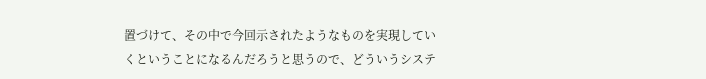置づけて、その中で今回示されたようなものを実現していくということになるんだろうと思うので、どういうシステ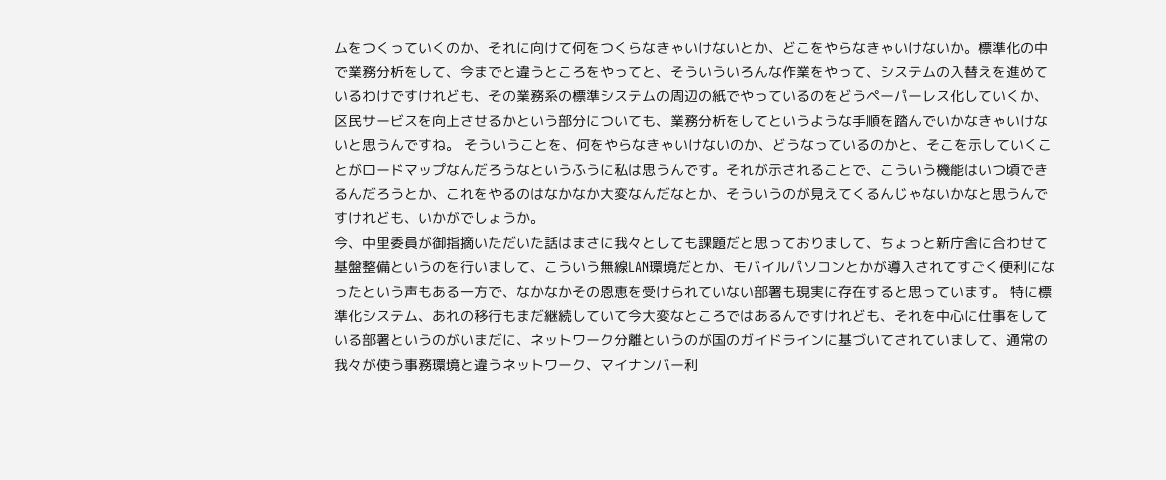ムをつくっていくのか、それに向けて何をつくらなきゃいけないとか、どこをやらなきゃいけないか。標準化の中で業務分析をして、今までと違うところをやってと、そういういろんな作業をやって、システムの入替えを進めているわけですけれども、その業務系の標準システムの周辺の紙でやっているのをどうペーパーレス化していくか、区民サービスを向上させるかという部分についても、業務分析をしてというような手順を踏んでいかなきゃいけないと思うんですね。 そういうことを、何をやらなきゃいけないのか、どうなっているのかと、そこを示していくことがロードマップなんだろうなというふうに私は思うんです。それが示されることで、こういう機能はいつ頃できるんだろうとか、これをやるのはなかなか大変なんだなとか、そういうのが見えてくるんじゃないかなと思うんですけれども、いかがでしょうか。
今、中里委員が御指摘いただいた話はまさに我々としても課題だと思っておりまして、ちょっと新庁舎に合わせて基盤整備というのを行いまして、こういう無線LAN環境だとか、モバイルパソコンとかが導入されてすごく便利になったという声もある一方で、なかなかその恩恵を受けられていない部署も現実に存在すると思っています。 特に標準化システム、あれの移行もまだ継続していて今大変なところではあるんですけれども、それを中心に仕事をしている部署というのがいまだに、ネットワーク分離というのが国のガイドラインに基づいてされていまして、通常の我々が使う事務環境と違うネットワーク、マイナンバー利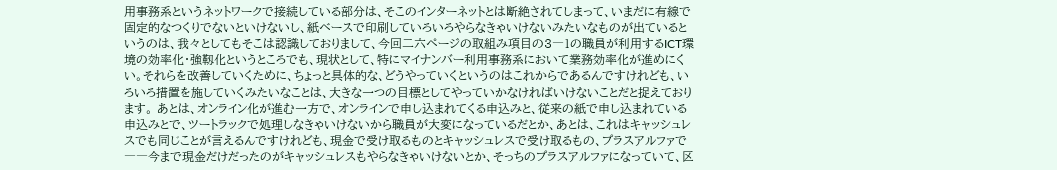用事務系というネットワークで接続している部分は、そこのインターネットとは断絶されてしまって、いまだに有線で固定的なつくりでないといけないし、紙ベースで印刷していろいろやらなきゃいけないみたいなものが出ているというのは、我々としてもそこは認識しておりまして、今回二六ページの取組み項目の3―1の職員が利用するICT環境の効率化・強靱化というところでも、現状として、特にマイナンバー利用事務系において業務効率化が進めにくい。それらを改善していくために、ちょっと具体的な、どうやっていくというのはこれからであるんですけれども、いろいろ措置を施していくみたいなことは、大きな一つの目標としてやっていかなければいけないことだと捉えております。 あとは、オンライン化が進む一方で、オンラインで申し込まれてくる申込みと、従来の紙で申し込まれている申込みとで、ツートラックで処理しなきゃいけないから職員が大変になっているだとか、あとは、これはキャッシュレスでも同じことが言えるんですけれども、現金で受け取るものとキャッシュレスで受け取るもの、プラスアルファで――今まで現金だけだったのがキャッシュレスもやらなきゃいけないとか、そっちのプラスアルファになっていて、区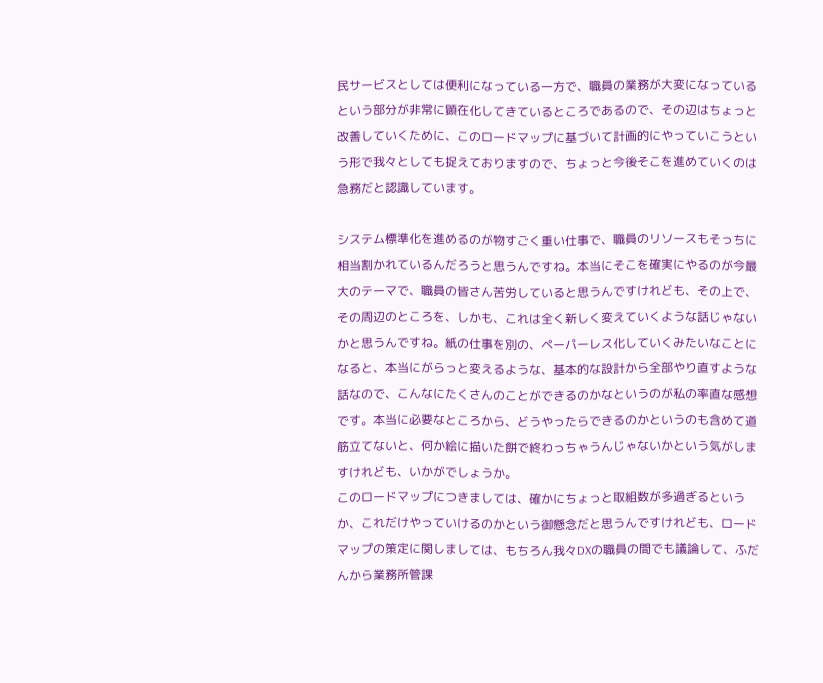民サービスとしては便利になっている一方で、職員の業務が大変になっているという部分が非常に顕在化してきているところであるので、その辺はちょっと改善していくために、このロードマップに基づいて計画的にやっていこうという形で我々としても捉えておりますので、ちょっと今後そこを進めていくのは急務だと認識しています。

システム標準化を進めるのが物すごく重い仕事で、職員のリソースもそっちに相当割かれているんだろうと思うんですね。本当にそこを確実にやるのが今最大のテーマで、職員の皆さん苦労していると思うんですけれども、その上で、その周辺のところを、しかも、これは全く新しく変えていくような話じゃないかと思うんですね。紙の仕事を別の、ペーパーレス化していくみたいなことになると、本当にがらっと変えるような、基本的な設計から全部やり直すような話なので、こんなにたくさんのことができるのかなというのが私の率直な感想です。本当に必要なところから、どうやったらできるのかというのも含めて道筋立てないと、何か絵に描いた餅で終わっちゃうんじゃないかという気がしますけれども、いかがでしょうか。
このロードマップにつきましては、確かにちょっと取組数が多過ぎるというか、これだけやっていけるのかという御懸念だと思うんですけれども、ロードマップの策定に関しましては、もちろん我々DXの職員の間でも議論して、ふだんから業務所管課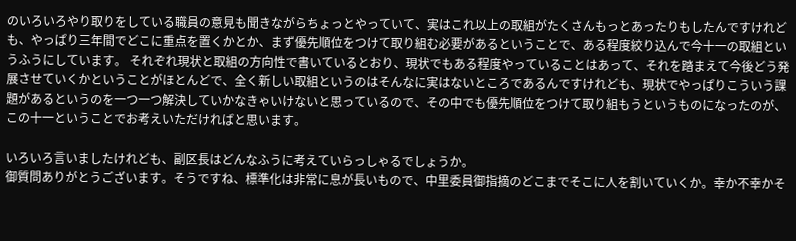のいろいろやり取りをしている職員の意見も聞きながらちょっとやっていて、実はこれ以上の取組がたくさんもっとあったりもしたんですけれども、やっぱり三年間でどこに重点を置くかとか、まず優先順位をつけて取り組む必要があるということで、ある程度絞り込んで今十一の取組というふうにしています。 それぞれ現状と取組の方向性で書いているとおり、現状でもある程度やっていることはあって、それを踏まえて今後どう発展させていくかということがほとんどで、全く新しい取組というのはそんなに実はないところであるんですけれども、現状でやっぱりこういう課題があるというのを一つ一つ解決していかなきゃいけないと思っているので、その中でも優先順位をつけて取り組もうというものになったのが、この十一ということでお考えいただければと思います。

いろいろ言いましたけれども、副区長はどんなふうに考えていらっしゃるでしょうか。
御質問ありがとうございます。そうですね、標準化は非常に息が長いもので、中里委員御指摘のどこまでそこに人を割いていくか。幸か不幸かそ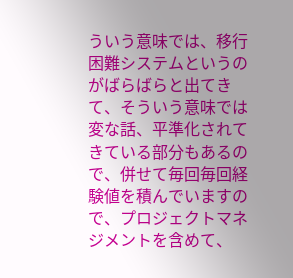ういう意味では、移行困難システムというのがばらばらと出てきて、そういう意味では変な話、平準化されてきている部分もあるので、併せて毎回毎回経験値を積んでいますので、プロジェクトマネジメントを含めて、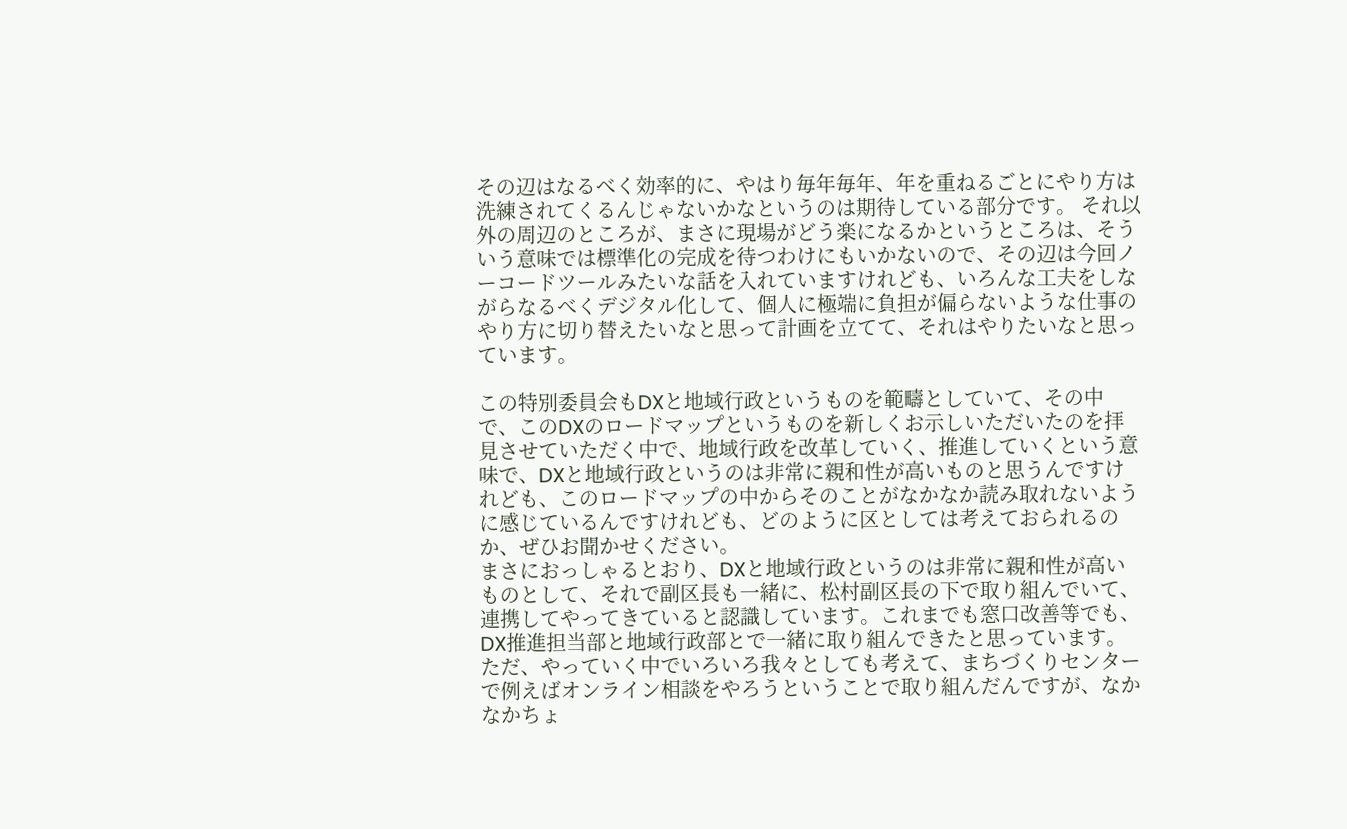その辺はなるべく効率的に、やはり毎年毎年、年を重ねるごとにやり方は洗練されてくるんじゃないかなというのは期待している部分です。 それ以外の周辺のところが、まさに現場がどう楽になるかというところは、そういう意味では標準化の完成を待つわけにもいかないので、その辺は今回ノーコードツールみたいな話を入れていますけれども、いろんな工夫をしながらなるべくデジタル化して、個人に極端に負担が偏らないような仕事のやり方に切り替えたいなと思って計画を立てて、それはやりたいなと思っています。

この特別委員会もDXと地域行政というものを範疇としていて、その中で、このDXのロードマップというものを新しくお示しいただいたのを拝見させていただく中で、地域行政を改革していく、推進していくという意味で、DXと地域行政というのは非常に親和性が高いものと思うんですけれども、このロードマップの中からそのことがなかなか読み取れないように感じているんですけれども、どのように区としては考えておられるのか、ぜひお聞かせください。
まさにおっしゃるとおり、DXと地域行政というのは非常に親和性が高いものとして、それで副区長も一緒に、松村副区長の下で取り組んでいて、連携してやってきていると認識しています。これまでも窓口改善等でも、DX推進担当部と地域行政部とで一緒に取り組んできたと思っています。 ただ、やっていく中でいろいろ我々としても考えて、まちづくりセンターで例えばオンライン相談をやろうということで取り組んだんですが、なかなかちょ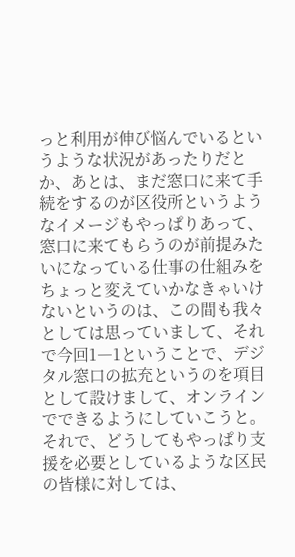っと利用が伸び悩んでいるというような状況があったりだとか、あとは、まだ窓口に来て手続をするのが区役所というようなイメージもやっぱりあって、窓口に来てもらうのが前提みたいになっている仕事の仕組みをちょっと変えていかなきゃいけないというのは、この間も我々としては思っていまして、それで今回1―1ということで、デジタル窓口の拡充というのを項目として設けまして、オンラインでできるようにしていこうと。 それで、どうしてもやっぱり支援を必要としているような区民の皆様に対しては、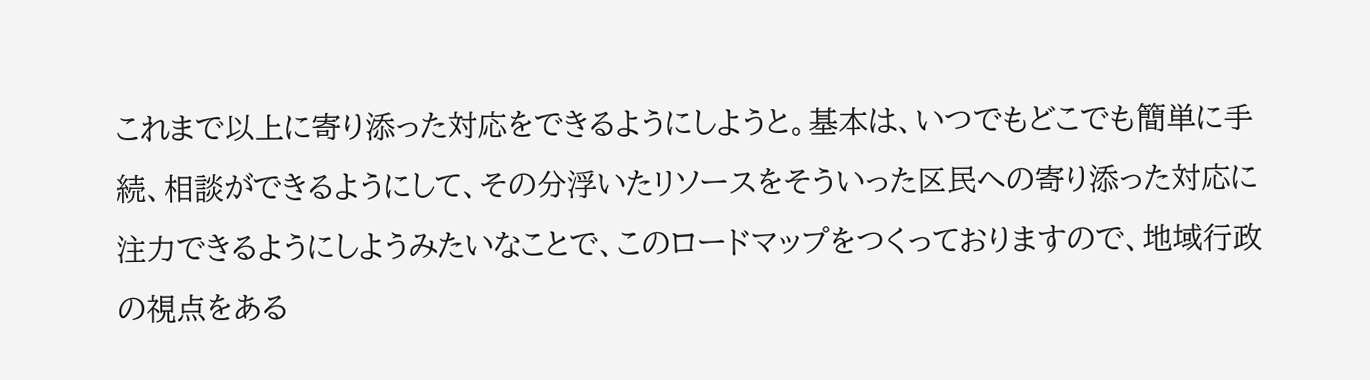これまで以上に寄り添った対応をできるようにしようと。基本は、いつでもどこでも簡単に手続、相談ができるようにして、その分浮いたリソースをそういった区民への寄り添った対応に注力できるようにしようみたいなことで、このロードマップをつくっておりますので、地域行政の視点をある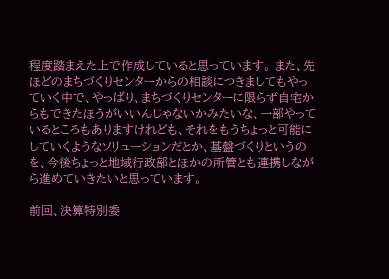程度踏まえた上で作成していると思っています。 また、先ほどのまちづくりセンターからの相談につきましてもやっていく中で、やっぱり、まちづくりセンターに限らず自宅からもできたほうがいいんじゃないかみたいな、一部やっているところもありますけれども、それをもうちょっと可能にしていくようなソリューションだとか、基盤づくりというのを、今後ちょっと地域行政部とほかの所管とも連携しながら進めていきたいと思っています。

前回、決算特別委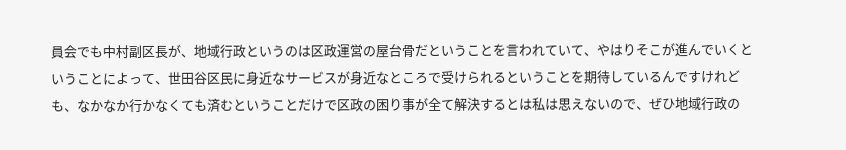員会でも中村副区長が、地域行政というのは区政運営の屋台骨だということを言われていて、やはりそこが進んでいくということによって、世田谷区民に身近なサービスが身近なところで受けられるということを期待しているんですけれども、なかなか行かなくても済むということだけで区政の困り事が全て解決するとは私は思えないので、ぜひ地域行政の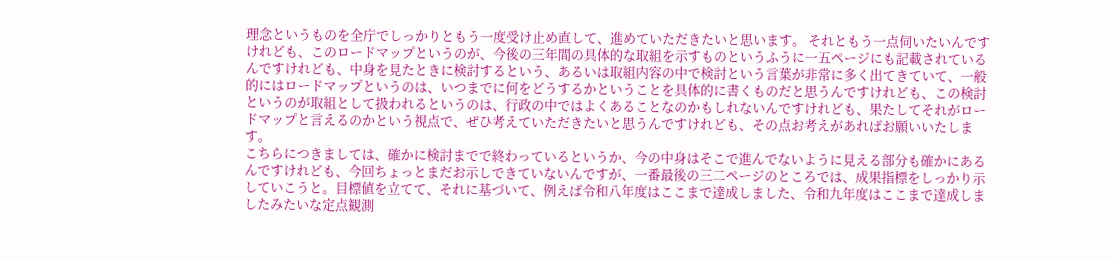理念というものを全庁でしっかりともう一度受け止め直して、進めていただきたいと思います。 それともう一点伺いたいんですけれども、このロードマップというのが、今後の三年間の具体的な取組を示すものというふうに一五ページにも記載されているんですけれども、中身を見たときに検討するという、あるいは取組内容の中で検討という言葉が非常に多く出てきていて、一般的にはロードマップというのは、いつまでに何をどうするかということを具体的に書くものだと思うんですけれども、この検討というのが取組として扱われるというのは、行政の中ではよくあることなのかもしれないんですけれども、果たしてそれがロードマップと言えるのかという視点で、ぜひ考えていただきたいと思うんですけれども、その点お考えがあればお願いいたします。
こちらにつきましては、確かに検討までで終わっているというか、今の中身はそこで進んでないように見える部分も確かにあるんですけれども、今回ちょっとまだお示しできていないんですが、一番最後の三二ページのところでは、成果指標をしっかり示していこうと。目標値を立てて、それに基づいて、例えば令和八年度はここまで達成しました、令和九年度はここまで達成しましたみたいな定点観測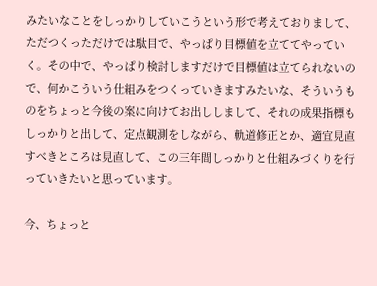みたいなことをしっかりしていこうという形で考えておりまして、ただつくっただけでは駄目で、やっぱり目標値を立ててやっていく。その中で、やっぱり検討しますだけで目標値は立てられないので、何かこういう仕組みをつくっていきますみたいな、そういうものをちょっと今後の案に向けてお出ししまして、それの成果指標もしっかりと出して、定点観測をしながら、軌道修正とか、適宜見直すべきところは見直して、この三年間しっかりと仕組みづくりを行っていきたいと思っています。

今、ちょっと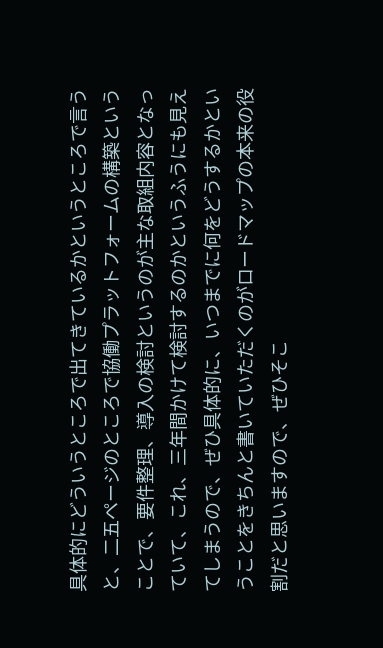具体的にどういうところで出てきているかというところで言うと、二五ページのところで協働プラットフォームの構築ということで、要件整理、導入の検討というのが主な取組内容となっていて、これ、三年間かけて検討するのかというふうにも見えてしまうので、ぜひ具体的に、いつまでに何をどうするかということをきちんと書いていただくのがロードマップの本来の役割だと思いますので、ぜひそこ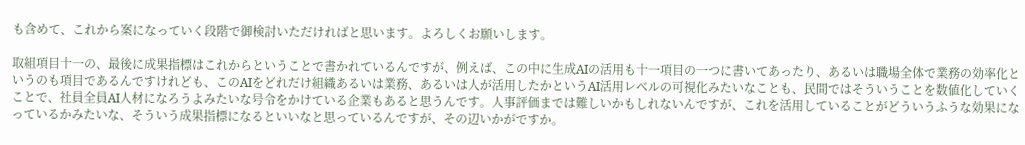も含めて、これから案になっていく段階で御検討いただければと思います。よろしくお願いします。

取組項目十一の、最後に成果指標はこれからということで書かれているんですが、例えば、この中に生成AIの活用も十一項目の一つに書いてあったり、あるいは職場全体で業務の効率化というのも項目であるんですけれども、このAIをどれだけ組織あるいは業務、あるいは人が活用したかというAI活用レベルの可視化みたいなことも、民間ではそういうことを数値化していくことで、社員全員AI人材になろうよみたいな号令をかけている企業もあると思うんです。人事評価までは難しいかもしれないんですが、これを活用していることがどういうふうな効果になっているかみたいな、そういう成果指標になるといいなと思っているんですが、その辺いかがですか。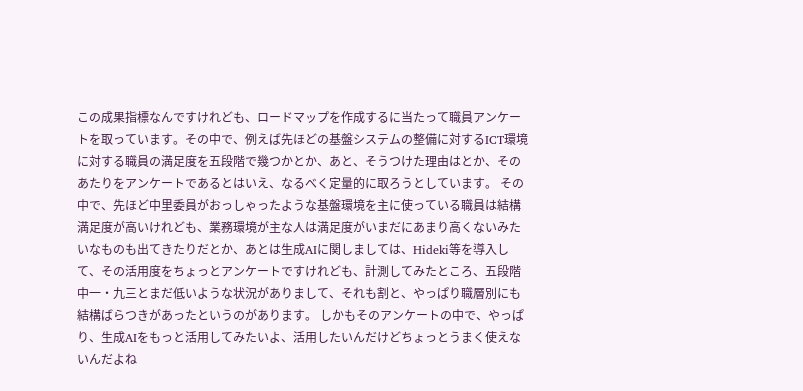この成果指標なんですけれども、ロードマップを作成するに当たって職員アンケートを取っています。その中で、例えば先ほどの基盤システムの整備に対するICT環境に対する職員の満足度を五段階で幾つかとか、あと、そうつけた理由はとか、そのあたりをアンケートであるとはいえ、なるべく定量的に取ろうとしています。 その中で、先ほど中里委員がおっしゃったような基盤環境を主に使っている職員は結構満足度が高いけれども、業務環境が主な人は満足度がいまだにあまり高くないみたいなものも出てきたりだとか、あとは生成AIに関しましては、Hideki等を導入して、その活用度をちょっとアンケートですけれども、計測してみたところ、五段階中一・九三とまだ低いような状況がありまして、それも割と、やっぱり職層別にも結構ばらつきがあったというのがあります。 しかもそのアンケートの中で、やっぱり、生成AIをもっと活用してみたいよ、活用したいんだけどちょっとうまく使えないんだよね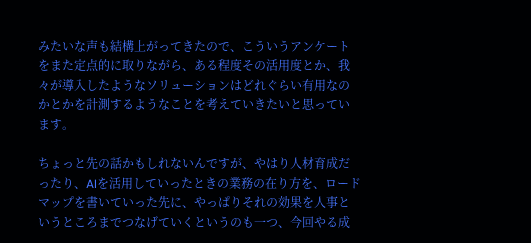みたいな声も結構上がってきたので、こういうアンケートをまた定点的に取りながら、ある程度その活用度とか、我々が導入したようなソリューションはどれぐらい有用なのかとかを計測するようなことを考えていきたいと思っています。

ちょっと先の話かもしれないんですが、やはり人材育成だったり、AIを活用していったときの業務の在り方を、ロードマップを書いていった先に、やっぱりそれの効果を人事というところまでつなげていくというのも一つ、今回やる成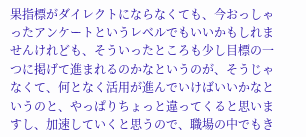果指標がダイレクトにならなくても、今おっしゃったアンケートというレベルでもいいかもしれませんけれども、そういったところも少し目標の一つに掲げて進まれるのかなというのが、そうじゃなくて、何となく活用が進んでいけばいいかなというのと、やっぱりちょっと違ってくると思いますし、加速していくと思うので、職場の中でもき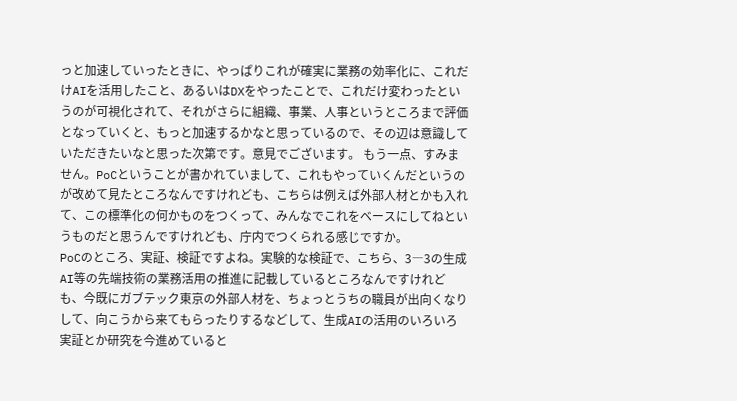っと加速していったときに、やっぱりこれが確実に業務の効率化に、これだけAIを活用したこと、あるいはDXをやったことで、これだけ変わったというのが可視化されて、それがさらに組織、事業、人事というところまで評価となっていくと、もっと加速するかなと思っているので、その辺は意識していただきたいなと思った次第です。意見でございます。 もう一点、すみません。PoCということが書かれていまして、これもやっていくんだというのが改めて見たところなんですけれども、こちらは例えば外部人材とかも入れて、この標準化の何かものをつくって、みんなでこれをベースにしてねというものだと思うんですけれども、庁内でつくられる感じですか。
PoCのところ、実証、検証ですよね。実験的な検証で、こちら、3―3の生成AI等の先端技術の業務活用の推進に記載しているところなんですけれども、今既にガブテック東京の外部人材を、ちょっとうちの職員が出向くなりして、向こうから来てもらったりするなどして、生成AIの活用のいろいろ実証とか研究を今進めていると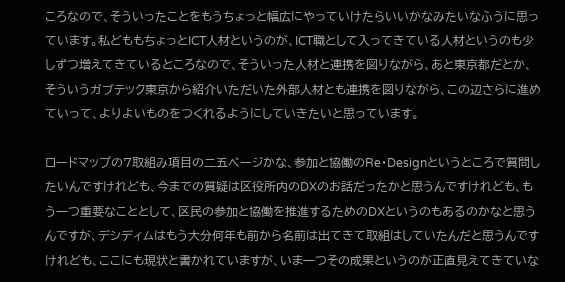ころなので、そういったことをもうちょっと幅広にやっていけたらいいかなみたいなふうに思っています。私どももちょっとICT人材というのが、ICT職として入ってきている人材というのも少しずつ増えてきているところなので、そういった人材と連携を図りながら、あと東京都だとか、そういうガブテック東京から紹介いただいた外部人材とも連携を図りながら、この辺さらに進めていって、よりよいものをつくれるようにしていきたいと思っています。

ロードマップの7取組み項目の二五ページかな、参加と協働のRe・Designというところで質問したいんですけれども、今までの質疑は区役所内のDXのお話だったかと思うんですけれども、もう一つ重要なこととして、区民の参加と協働を推進するためのDXというのもあるのかなと思うんですが、デシディムはもう大分何年も前から名前は出てきて取組はしていたんだと思うんですけれども、ここにも現状と書かれていますが、いま一つその成果というのが正直見えてきていな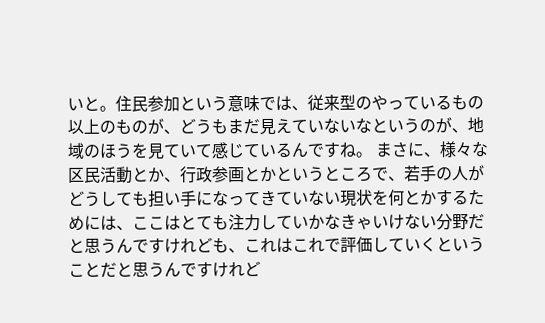いと。住民参加という意味では、従来型のやっているもの以上のものが、どうもまだ見えていないなというのが、地域のほうを見ていて感じているんですね。 まさに、様々な区民活動とか、行政参画とかというところで、若手の人がどうしても担い手になってきていない現状を何とかするためには、ここはとても注力していかなきゃいけない分野だと思うんですけれども、これはこれで評価していくということだと思うんですけれど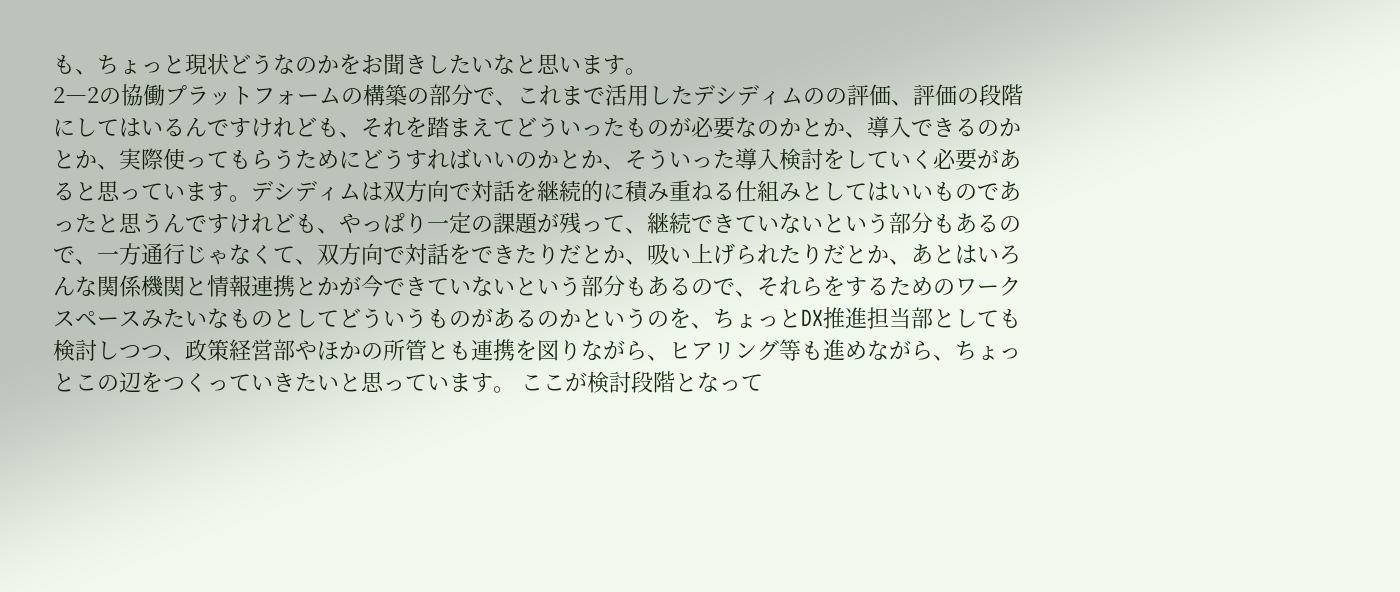も、ちょっと現状どうなのかをお聞きしたいなと思います。
2―2の協働プラットフォームの構築の部分で、これまで活用したデシディムのの評価、評価の段階にしてはいるんですけれども、それを踏まえてどういったものが必要なのかとか、導入できるのかとか、実際使ってもらうためにどうすればいいのかとか、そういった導入検討をしていく必要があると思っています。デシディムは双方向で対話を継続的に積み重ねる仕組みとしてはいいものであったと思うんですけれども、やっぱり一定の課題が残って、継続できていないという部分もあるので、一方通行じゃなくて、双方向で対話をできたりだとか、吸い上げられたりだとか、あとはいろんな関係機関と情報連携とかが今できていないという部分もあるので、それらをするためのワークスペースみたいなものとしてどういうものがあるのかというのを、ちょっとDX推進担当部としても検討しつつ、政策経営部やほかの所管とも連携を図りながら、ヒアリング等も進めながら、ちょっとこの辺をつくっていきたいと思っています。 ここが検討段階となって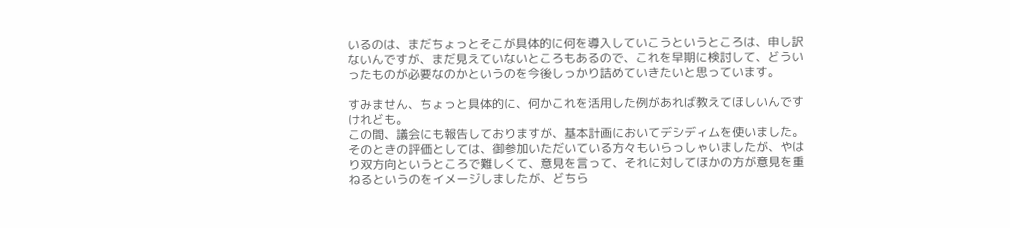いるのは、まだちょっとそこが具体的に何を導入していこうというところは、申し訳ないんですが、まだ見えていないところもあるので、これを早期に検討して、どういったものが必要なのかというのを今後しっかり詰めていきたいと思っています。

すみません、ちょっと具体的に、何かこれを活用した例があれば教えてほしいんですけれども。
この間、議会にも報告しておりますが、基本計画においてデシディムを使いました。そのときの評価としては、御参加いただいている方々もいらっしゃいましたが、やはり双方向というところで難しくて、意見を言って、それに対してほかの方が意見を重ねるというのをイメージしましたが、どちら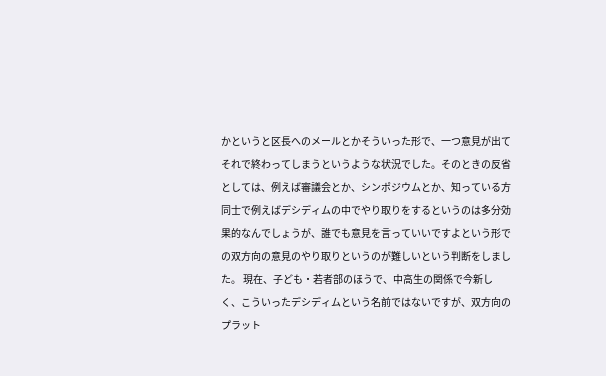かというと区長へのメールとかそういった形で、一つ意見が出てそれで終わってしまうというような状況でした。そのときの反省としては、例えば審議会とか、シンポジウムとか、知っている方同士で例えばデシディムの中でやり取りをするというのは多分効果的なんでしょうが、誰でも意見を言っていいですよという形での双方向の意見のやり取りというのが難しいという判断をしました。 現在、子ども・若者部のほうで、中高生の関係で今新しく、こういったデシディムという名前ではないですが、双方向のプラット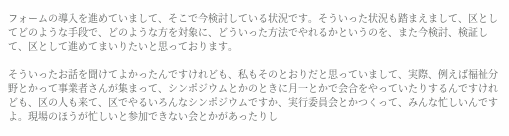フォームの導入を進めていまして、そこで今検討している状況です。そういった状況も踏まえまして、区としてどのような手段で、どのような方を対象に、どういった方法でやれるかというのを、また今検討、検証して、区として進めてまいりたいと思っております。

そういったお話を聞けてよかったんですけれども、私もそのとおりだと思っていまして、実際、例えば福祉分野とかって事業者さんが集まって、シンポジウムとかのときに月一とかで会合をやっていたりするんですけれども、区の人も来て、区でやるいろんなシンポジウムですか、実行委員会とかつくって、みんな忙しいんですよ。現場のほうが忙しいと参加できない会とかがあったりし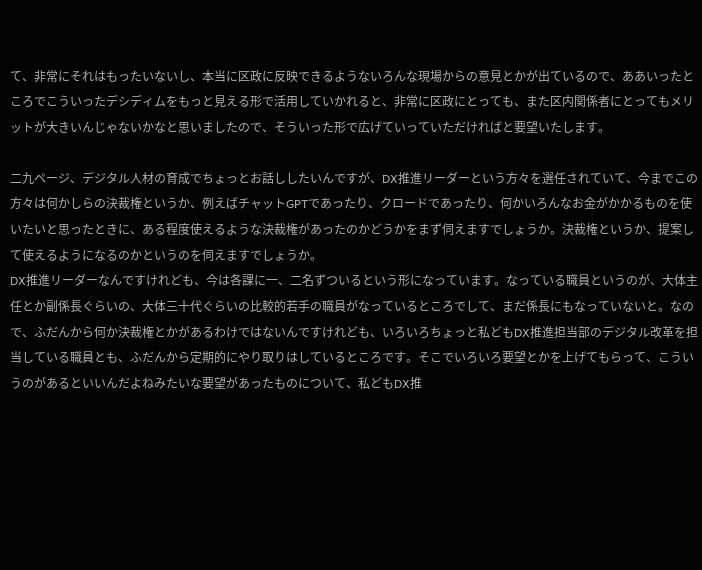て、非常にそれはもったいないし、本当に区政に反映できるようないろんな現場からの意見とかが出ているので、ああいったところでこういったデシディムをもっと見える形で活用していかれると、非常に区政にとっても、また区内関係者にとってもメリットが大きいんじゃないかなと思いましたので、そういった形で広げていっていただければと要望いたします。

二九ページ、デジタル人材の育成でちょっとお話ししたいんですが、DX推進リーダーという方々を選任されていて、今までこの方々は何かしらの決裁権というか、例えばチャットGPTであったり、クロードであったり、何かいろんなお金がかかるものを使いたいと思ったときに、ある程度使えるような決裁権があったのかどうかをまず伺えますでしょうか。決裁権というか、提案して使えるようになるのかというのを伺えますでしょうか。
DX推進リーダーなんですけれども、今は各課に一、二名ずついるという形になっています。なっている職員というのが、大体主任とか副係長ぐらいの、大体三十代ぐらいの比較的若手の職員がなっているところでして、まだ係長にもなっていないと。なので、ふだんから何か決裁権とかがあるわけではないんですけれども、いろいろちょっと私どもDX推進担当部のデジタル改革を担当している職員とも、ふだんから定期的にやり取りはしているところです。そこでいろいろ要望とかを上げてもらって、こういうのがあるといいんだよねみたいな要望があったものについて、私どもDX推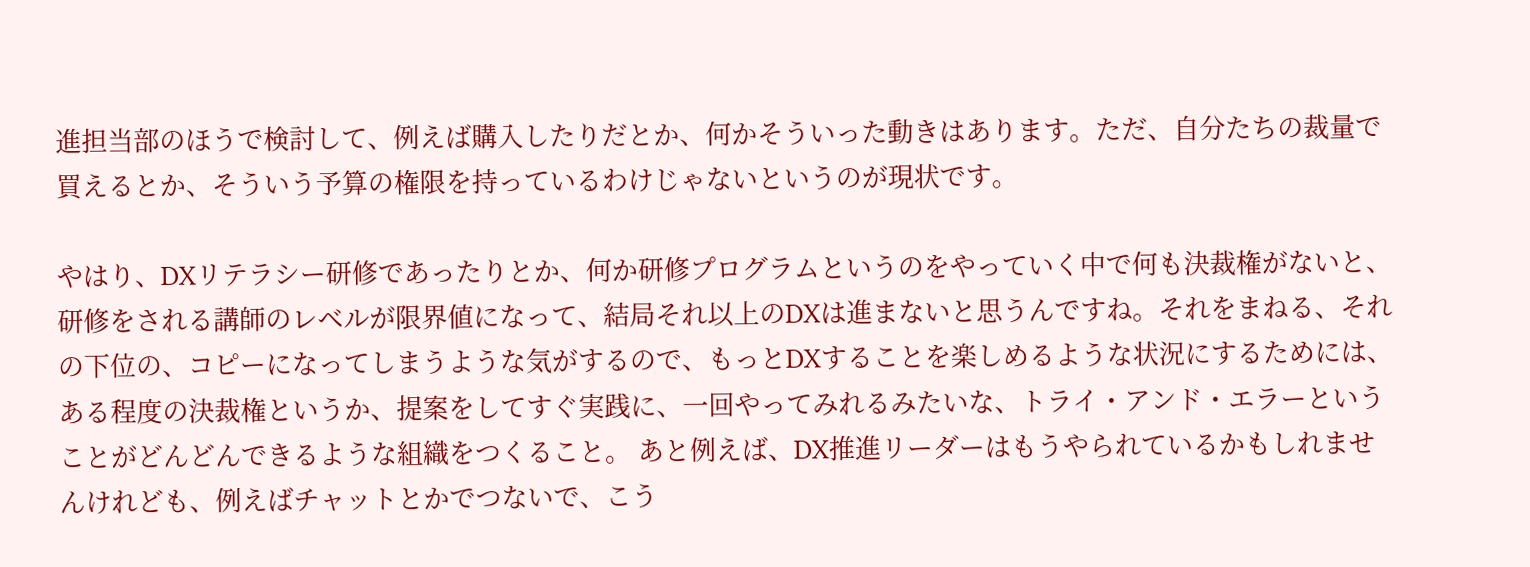進担当部のほうで検討して、例えば購入したりだとか、何かそういった動きはあります。ただ、自分たちの裁量で買えるとか、そういう予算の権限を持っているわけじゃないというのが現状です。

やはり、DXリテラシー研修であったりとか、何か研修プログラムというのをやっていく中で何も決裁権がないと、研修をされる講師のレベルが限界値になって、結局それ以上のDXは進まないと思うんですね。それをまねる、それの下位の、コピーになってしまうような気がするので、もっとDXすることを楽しめるような状況にするためには、ある程度の決裁権というか、提案をしてすぐ実践に、一回やってみれるみたいな、トライ・アンド・エラーということがどんどんできるような組織をつくること。 あと例えば、DX推進リーダーはもうやられているかもしれませんけれども、例えばチャットとかでつないで、こう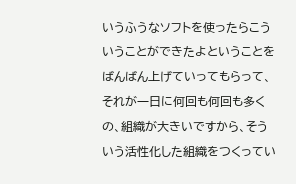いうふうなソフトを使ったらこういうことができたよということをばんばん上げていってもらって、それが一日に何回も何回も多くの、組織が大きいですから、そういう活性化した組織をつくってい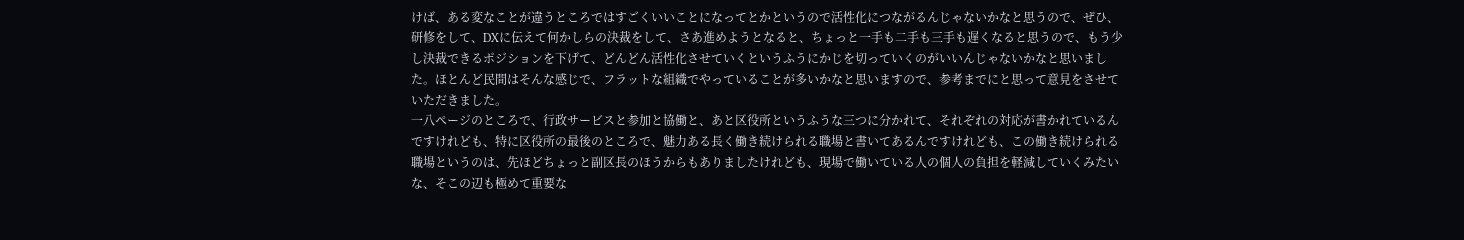けば、ある変なことが違うところではすごくいいことになってとかというので活性化につながるんじゃないかなと思うので、ぜひ、研修をして、DXに伝えて何かしらの決裁をして、さあ進めようとなると、ちょっと一手も二手も三手も遅くなると思うので、もう少し決裁できるポジションを下げて、どんどん活性化させていくというふうにかじを切っていくのがいいんじゃないかなと思いました。ほとんど民間はそんな感じで、フラットな組織でやっていることが多いかなと思いますので、参考までにと思って意見をさせていただきました。
一八ページのところで、行政サービスと参加と協働と、あと区役所というふうな三つに分かれて、それぞれの対応が書かれているんですけれども、特に区役所の最後のところで、魅力ある長く働き続けられる職場と書いてあるんですけれども、この働き続けられる職場というのは、先ほどちょっと副区長のほうからもありましたけれども、現場で働いている人の個人の負担を軽減していくみたいな、そこの辺も極めて重要な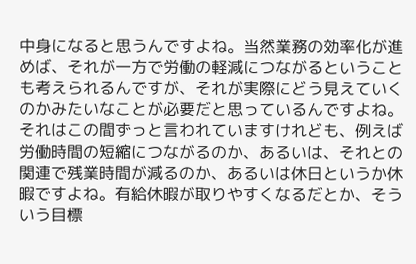中身になると思うんですよね。当然業務の効率化が進めば、それが一方で労働の軽減につながるということも考えられるんですが、それが実際にどう見えていくのかみたいなことが必要だと思っているんですよね。 それはこの間ずっと言われていますけれども、例えば労働時間の短縮につながるのか、あるいは、それとの関連で残業時間が減るのか、あるいは休日というか休暇ですよね。有給休暇が取りやすくなるだとか、そういう目標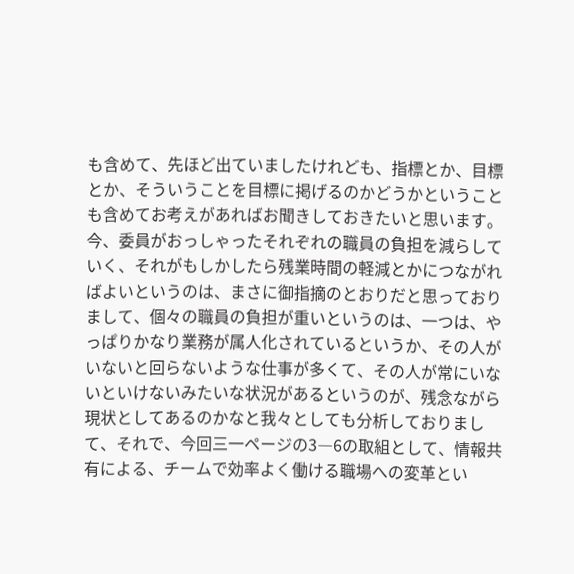も含めて、先ほど出ていましたけれども、指標とか、目標とか、そういうことを目標に掲げるのかどうかということも含めてお考えがあればお聞きしておきたいと思います。
今、委員がおっしゃったそれぞれの職員の負担を減らしていく、それがもしかしたら残業時間の軽減とかにつながればよいというのは、まさに御指摘のとおりだと思っておりまして、個々の職員の負担が重いというのは、一つは、やっぱりかなり業務が属人化されているというか、その人がいないと回らないような仕事が多くて、その人が常にいないといけないみたいな状況があるというのが、残念ながら現状としてあるのかなと我々としても分析しておりまして、それで、今回三一ページの3―6の取組として、情報共有による、チームで効率よく働ける職場への変革とい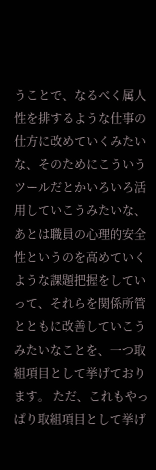うことで、なるべく属人性を排するような仕事の仕方に改めていくみたいな、そのためにこういうツールだとかいろいろ活用していこうみたいな、あとは職員の心理的安全性というのを高めていくような課題把握をしていって、それらを関係所管とともに改善していこうみたいなことを、一つ取組項目として挙げております。 ただ、これもやっぱり取組項目として挙げ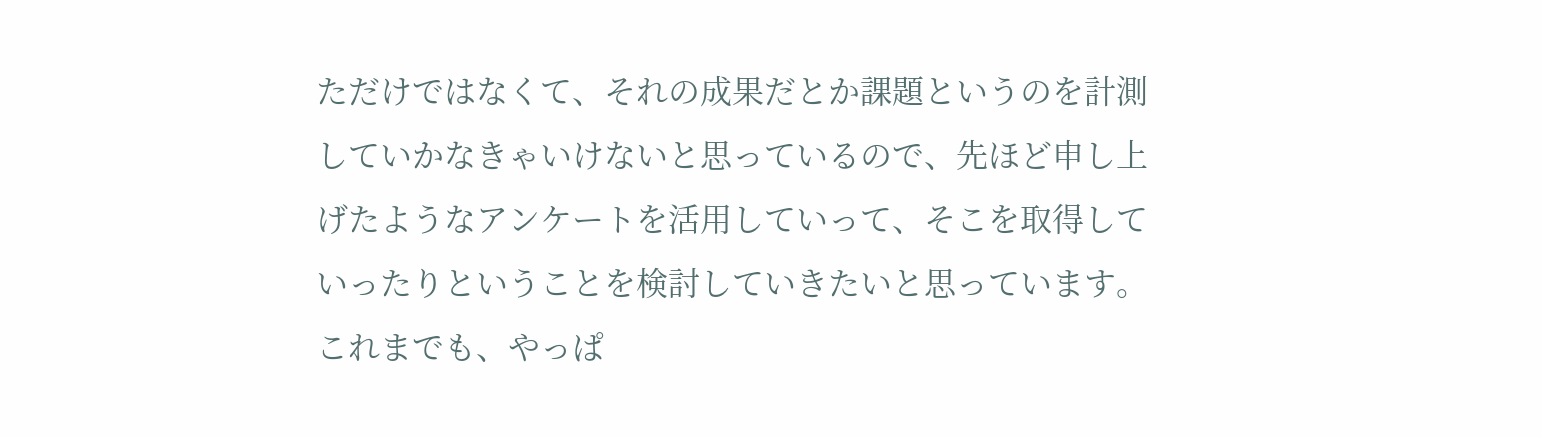ただけではなくて、それの成果だとか課題というのを計測していかなきゃいけないと思っているので、先ほど申し上げたようなアンケートを活用していって、そこを取得していったりということを検討していきたいと思っています。 これまでも、やっぱ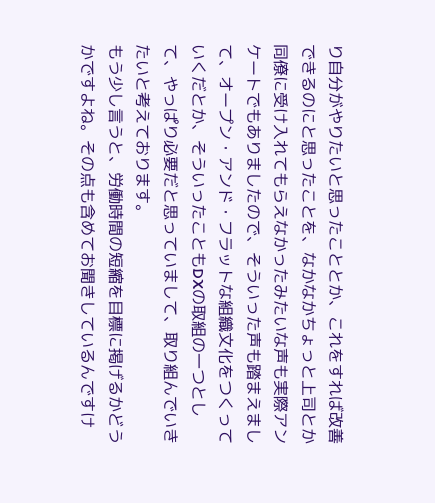り自分がやりたいと思ったこととか、これをすれば改善できるのにと思ったことを、なかなかちょっと上司とか同僚に受け入れてもらえなかったみたいな声も実際アンケートでもありましたので、そういった声も踏まえまして、オープン・アンド・フラットな組織文化をつくっていくだとか、そういったこともDXの取組の一つとして、やっぱり必要だと思っていまして、取り組んでいきたいと考えております。
もう少し言うと、労働時間の短縮を目標に掲げるかどうかですよね。その点も含めてお聞きしているんですけ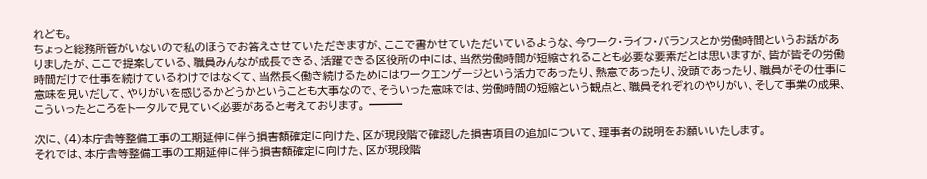れども。
ちょっと総務所管がいないので私のほうでお答えさせていただきますが、ここで書かせていただいているような、今ワーク・ライフ・バランスとか労働時間というお話がありましたが、ここで提案している、職員みんなが成長できる、活躍できる区役所の中には、当然労働時間が短縮されることも必要な要素だとは思いますが、皆が皆その労働時間だけで仕事を続けているわけではなくて、当然長く働き続けるためにはワークエンゲージという活力であったり、熱意であったり、没頭であったり、職員がその仕事に意味を見いだして、やりがいを感じるかどうかということも大事なので、そういった意味では、労働時間の短縮という観点と、職員それぞれのやりがい、そして事業の成果、こういったところをトータルで見ていく必要があると考えております。 ━━━

次に、(4)本庁舎等整備工事の工期延伸に伴う損害額確定に向けた、区が現段階で確認した損害項目の追加について、理事者の説明をお願いいたします。
それでは、本庁舎等整備工事の工期延伸に伴う損害額確定に向けた、区が現段階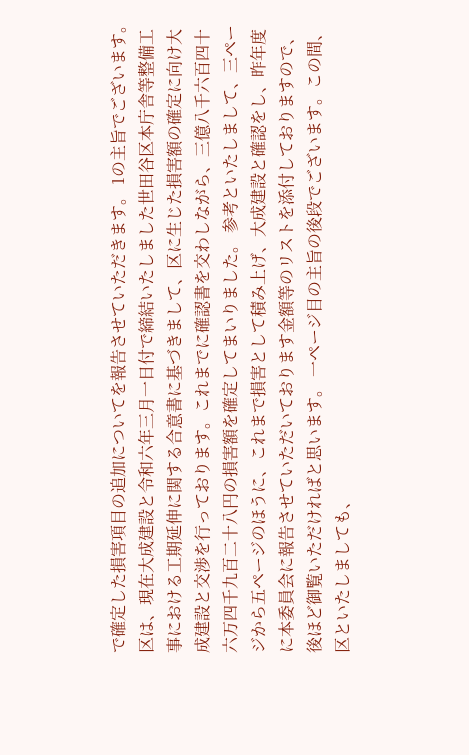で確定した損害項目の追加についてを報告させていただきます。 1の主旨でございます。区は、現在大成建設と令和六年三月一日付で締結いたしました世田谷区本庁舎等整備工事における工期延伸に関する合意書に基づきまして、区に生じた損害額の確定に向け大成建設と交渉を行っております。これまでに確認書を交わしながら、三億八千六百四十六万四千九百二十八円の損害額を確定してまいりました。 参考といたしまして、三ページから五ページのほうに、これまで損害として積み上げ、大成建設と確認をし、昨年度に本委員会に報告させていただいております金額等のリストを添付しておりますので、後ほど御覧いただければと思います。 一ページ目の主旨の後段でございます。この間、区といたしましても、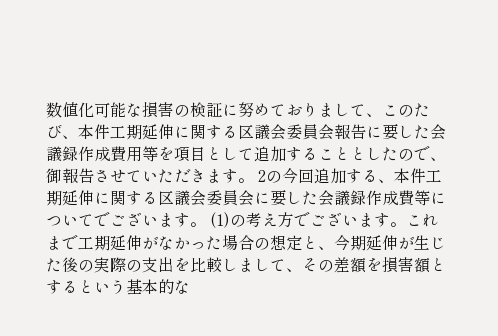数値化可能な損害の検証に努めておりまして、このたび、本件工期延伸に関する区議会委員会報告に要した会議録作成費用等を項目として追加することとしたので、御報告させていただきます。 2の今回追加する、本件工期延伸に関する区議会委員会に要した会議録作成費等についてでございます。 (1)の考え方でございます。これまで工期延伸がなかった場合の想定と、今期延伸が生じた後の実際の支出を比較しまして、その差額を損害額とするという基本的な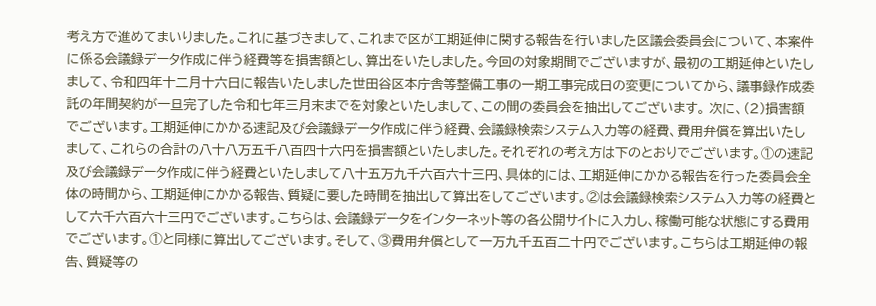考え方で進めてまいりました。これに基づきまして、これまで区が工期延伸に関する報告を行いました区議会委員会について、本案件に係る会議録データ作成に伴う経費等を損害額とし、算出をいたしました。今回の対象期間でございますが、最初の工期延伸といたしまして、令和四年十二月十六日に報告いたしました世田谷区本庁舎等整備工事の一期工事完成日の変更についてから、議事録作成委託の年間契約が一旦完了した令和七年三月末までを対象といたしまして、この間の委員会を抽出してございます。 次に、(2)損害額でございます。工期延伸にかかる速記及び会議録データ作成に伴う経費、会議録検索システム入力等の経費、費用弁償を算出いたしまして、これらの合計の八十八万五千八百四十六円を損害額といたしました。それぞれの考え方は下のとおりでございます。①の速記及び会議録データ作成に伴う経費といたしまして八十五万九千六百六十三円、具体的には、工期延伸にかかる報告を行った委員会全体の時間から、工期延伸にかかる報告、質疑に要した時間を抽出して算出をしてございます。②は会議録検索システム入力等の経費として六千六百六十三円でございます。こちらは、会議録データをインターネット等の各公開サイトに入力し、稼働可能な状態にする費用でございます。①と同様に算出してございます。そして、③費用弁償として一万九千五百二十円でございます。こちらは工期延伸の報告、質疑等の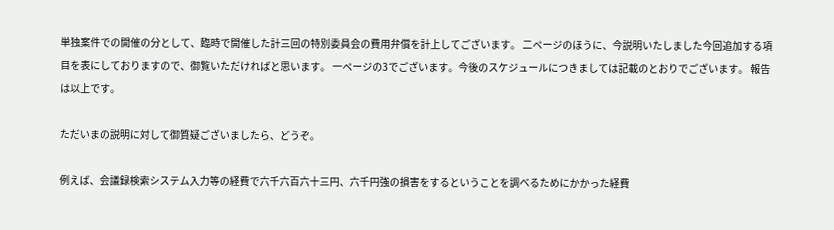単独案件での開催の分として、臨時で開催した計三回の特別委員会の費用弁償を計上してございます。 二ページのほうに、今説明いたしました今回追加する項目を表にしておりますので、御覧いただければと思います。 一ページの3でございます。今後のスケジュールにつきましては記載のとおりでございます。 報告は以上です。

ただいまの説明に対して御質疑ございましたら、どうぞ。

例えば、会議録検索システム入力等の経費で六千六百六十三円、六千円強の損害をするということを調べるためにかかった経費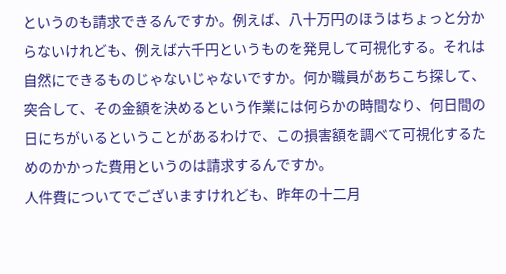というのも請求できるんですか。例えば、八十万円のほうはちょっと分からないけれども、例えば六千円というものを発見して可視化する。それは自然にできるものじゃないじゃないですか。何か職員があちこち探して、突合して、その金額を決めるという作業には何らかの時間なり、何日間の日にちがいるということがあるわけで、この損害額を調べて可視化するためのかかった費用というのは請求するんですか。
人件費についてでございますけれども、昨年の十二月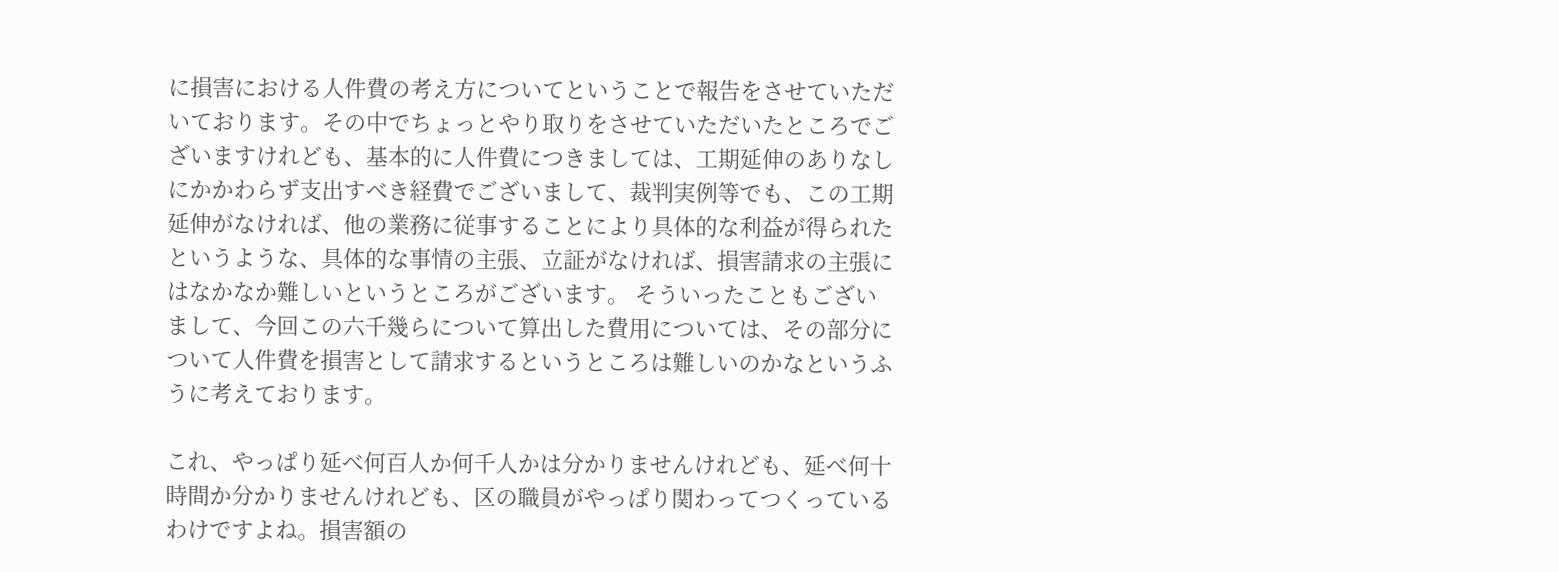に損害における人件費の考え方についてということで報告をさせていただいております。その中でちょっとやり取りをさせていただいたところでございますけれども、基本的に人件費につきましては、工期延伸のありなしにかかわらず支出すべき経費でございまして、裁判実例等でも、この工期延伸がなければ、他の業務に従事することにより具体的な利益が得られたというような、具体的な事情の主張、立証がなければ、損害請求の主張にはなかなか難しいというところがございます。 そういったこともございまして、今回この六千幾らについて算出した費用については、その部分について人件費を損害として請求するというところは難しいのかなというふうに考えております。

これ、やっぱり延べ何百人か何千人かは分かりませんけれども、延べ何十時間か分かりませんけれども、区の職員がやっぱり関わってつくっているわけですよね。損害額の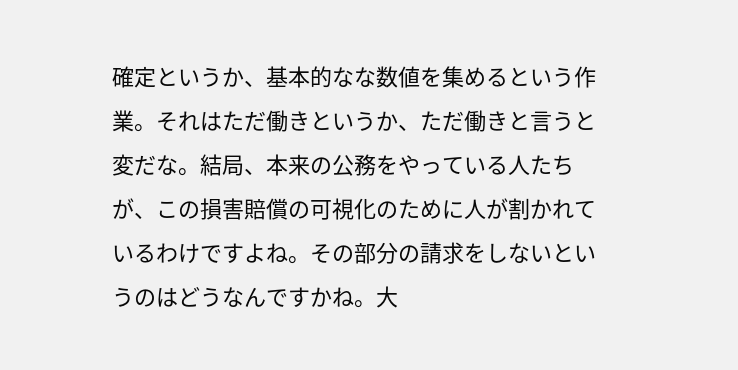確定というか、基本的なな数値を集めるという作業。それはただ働きというか、ただ働きと言うと変だな。結局、本来の公務をやっている人たちが、この損害賠償の可視化のために人が割かれているわけですよね。その部分の請求をしないというのはどうなんですかね。大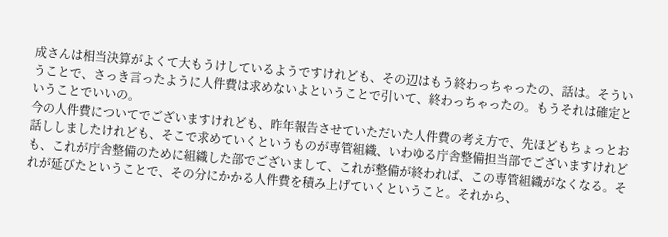成さんは相当決算がよくて大もうけしているようですけれども、その辺はもう終わっちゃったの、話は。そういうことで、さっき言ったように人件費は求めないよということで引いて、終わっちゃったの。もうそれは確定ということでいいの。
今の人件費についてでございますけれども、昨年報告させていただいた人件費の考え方で、先ほどもちょっとお話ししましたけれども、そこで求めていくというものが専管組織、いわゆる庁舎整備担当部でございますけれども、これが庁舎整備のために組織した部でございまして、これが整備が終われば、この専管組織がなくなる。それが延びたということで、その分にかかる人件費を積み上げていくということ。それから、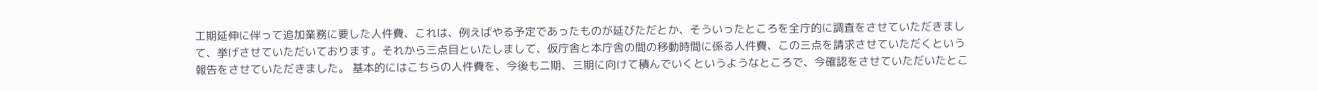工期延伸に伴って追加業務に要した人件費、これは、例えばやる予定であったものが延びただとか、そういったところを全庁的に調査をさせていただきまして、挙げさせていただいております。それから三点目といたしまして、仮庁舎と本庁舎の間の移動時間に係る人件費、この三点を請求させていただくという報告をさせていただきました。 基本的にはこちらの人件費を、今後も二期、三期に向けて積んでいくというようなところで、今確認をさせていただいたとこ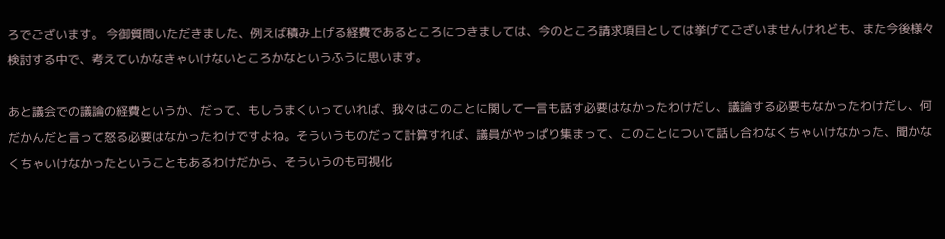ろでございます。 今御質問いただきました、例えば積み上げる経費であるところにつきましては、今のところ請求項目としては挙げてございませんけれども、また今後様々検討する中で、考えていかなきゃいけないところかなというふうに思います。

あと議会での議論の経費というか、だって、もしうまくいっていれば、我々はこのことに関して一言も話す必要はなかったわけだし、議論する必要もなかったわけだし、何だかんだと言って怒る必要はなかったわけですよね。そういうものだって計算すれば、議員がやっぱり集まって、このことについて話し合わなくちゃいけなかった、聞かなくちゃいけなかったということもあるわけだから、そういうのも可視化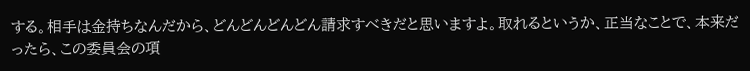する。相手は金持ちなんだから、どんどんどんどん請求すべきだと思いますよ。取れるというか、正当なことで、本来だったら、この委員会の項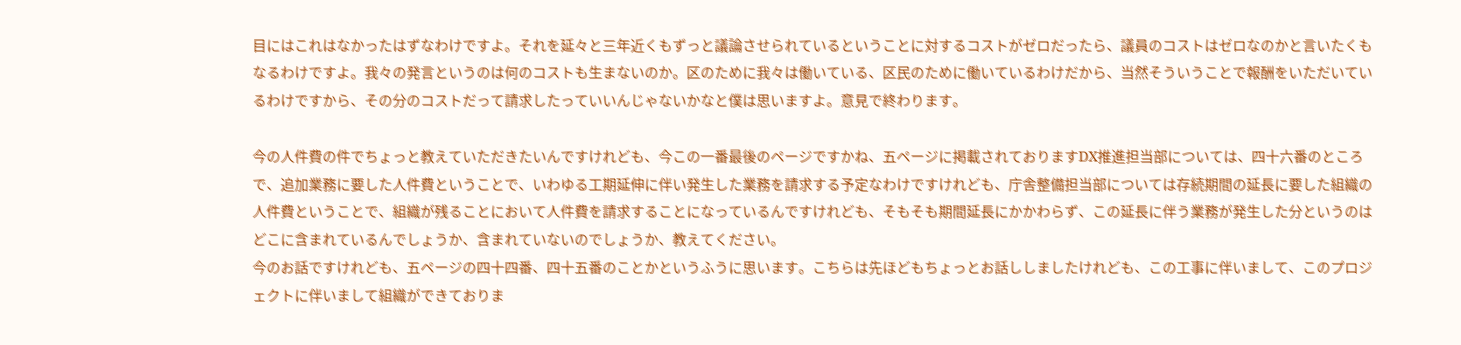目にはこれはなかったはずなわけですよ。それを延々と三年近くもずっと議論させられているということに対するコストがゼロだったら、議員のコストはゼロなのかと言いたくもなるわけですよ。我々の発言というのは何のコストも生まないのか。区のために我々は働いている、区民のために働いているわけだから、当然そういうことで報酬をいただいているわけですから、その分のコストだって請求したっていいんじゃないかなと僕は思いますよ。意見で終わります。

今の人件費の件でちょっと教えていただきたいんですけれども、今この一番最後のページですかね、五ページに掲載されておりますDX推進担当部については、四十六番のところで、追加業務に要した人件費ということで、いわゆる工期延伸に伴い発生した業務を請求する予定なわけですけれども、庁舎整備担当部については存続期間の延長に要した組織の人件費ということで、組織が残ることにおいて人件費を請求することになっているんですけれども、そもそも期間延長にかかわらず、この延長に伴う業務が発生した分というのはどこに含まれているんでしょうか、含まれていないのでしょうか、教えてください。
今のお話ですけれども、五ページの四十四番、四十五番のことかというふうに思います。こちらは先ほどもちょっとお話ししましたけれども、この工事に伴いまして、このプロジェクトに伴いまして組織ができておりま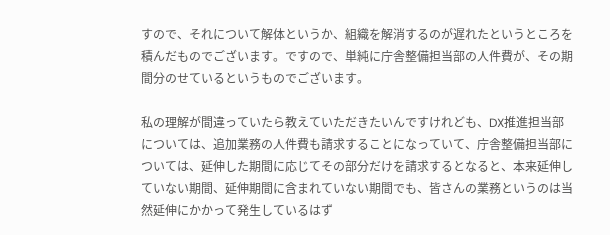すので、それについて解体というか、組織を解消するのが遅れたというところを積んだものでございます。ですので、単純に庁舎整備担当部の人件費が、その期間分のせているというものでございます。

私の理解が間違っていたら教えていただきたいんですけれども、DX推進担当部については、追加業務の人件費も請求することになっていて、庁舎整備担当部については、延伸した期間に応じてその部分だけを請求するとなると、本来延伸していない期間、延伸期間に含まれていない期間でも、皆さんの業務というのは当然延伸にかかって発生しているはず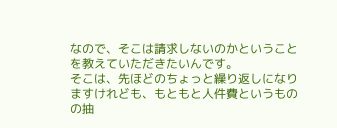なので、そこは請求しないのかということを教えていただきたいんです。
そこは、先ほどのちょっと繰り返しになりますけれども、もともと人件費というものの抽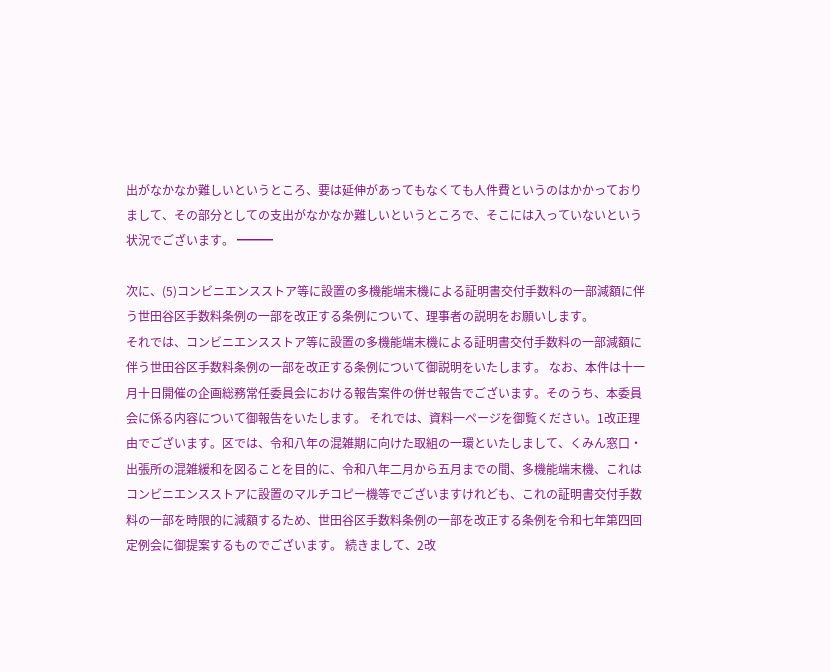出がなかなか難しいというところ、要は延伸があってもなくても人件費というのはかかっておりまして、その部分としての支出がなかなか難しいというところで、そこには入っていないという状況でございます。 ━━━

次に、(5)コンビニエンスストア等に設置の多機能端末機による証明書交付手数料の一部減額に伴う世田谷区手数料条例の一部を改正する条例について、理事者の説明をお願いします。
それでは、コンビニエンスストア等に設置の多機能端末機による証明書交付手数料の一部減額に伴う世田谷区手数料条例の一部を改正する条例について御説明をいたします。 なお、本件は十一月十日開催の企画総務常任委員会における報告案件の併せ報告でございます。そのうち、本委員会に係る内容について御報告をいたします。 それでは、資料一ページを御覧ください。1改正理由でございます。区では、令和八年の混雑期に向けた取組の一環といたしまして、くみん窓口・出張所の混雑緩和を図ることを目的に、令和八年二月から五月までの間、多機能端末機、これはコンビニエンスストアに設置のマルチコピー機等でございますけれども、これの証明書交付手数料の一部を時限的に減額するため、世田谷区手数料条例の一部を改正する条例を令和七年第四回定例会に御提案するものでございます。 続きまして、2改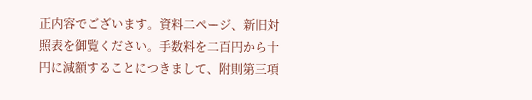正内容でございます。資料二ページ、新旧対照表を御覧ください。手数料を二百円から十円に減額することにつきまして、附則第三項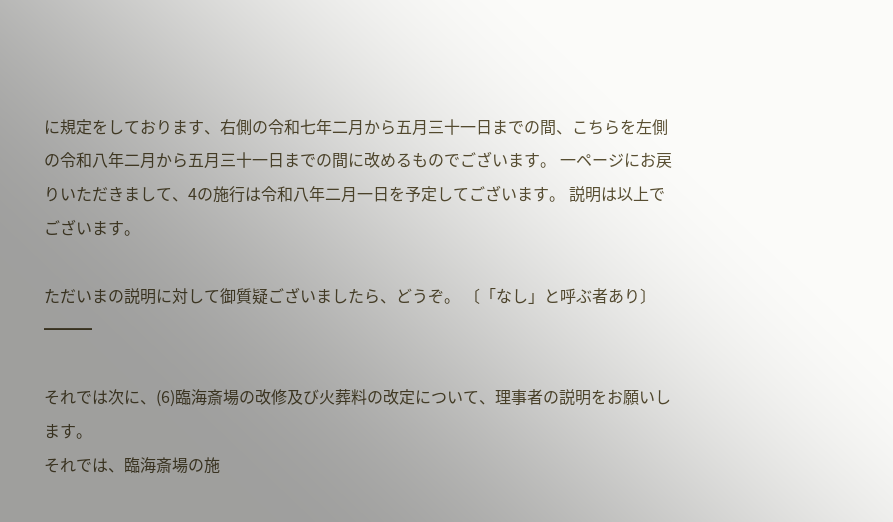に規定をしております、右側の令和七年二月から五月三十一日までの間、こちらを左側の令和八年二月から五月三十一日までの間に改めるものでございます。 一ページにお戻りいただきまして、4の施行は令和八年二月一日を予定してございます。 説明は以上でございます。

ただいまの説明に対して御質疑ございましたら、どうぞ。 〔「なし」と呼ぶ者あり〕 ━━━

それでは次に、(6)臨海斎場の改修及び火葬料の改定について、理事者の説明をお願いします。
それでは、臨海斎場の施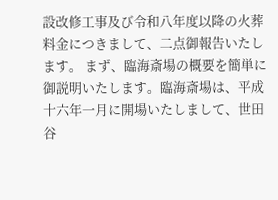設改修工事及び令和八年度以降の火葬料金につきまして、二点御報告いたします。 まず、臨海斎場の概要を簡単に御説明いたします。臨海斎場は、平成十六年一月に開場いたしまして、世田谷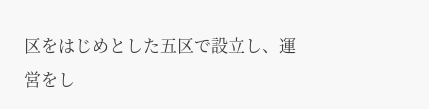区をはじめとした五区で設立し、運営をし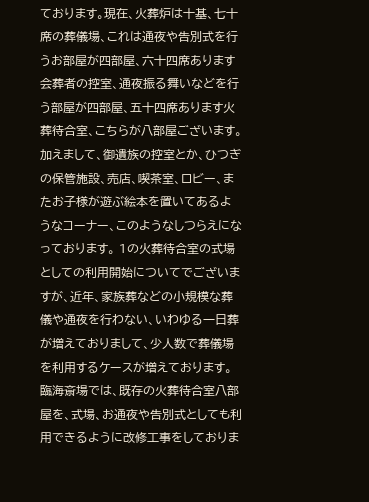ております。現在、火葬炉は十基、七十席の葬儀場、これは通夜や告別式を行うお部屋が四部屋、六十四席あります会葬者の控室、通夜振る舞いなどを行う部屋が四部屋、五十四席あります火葬待合室、こちらが八部屋ございます。加えまして、御遺族の控室とか、ひつぎの保管施設、売店、喫茶室、ロビー、またお子様が遊ぶ絵本を置いてあるようなコーナー、このようなしつらえになっております。 1の火葬待合室の式場としての利用開始についてでございますが、近年、家族葬などの小規模な葬儀や通夜を行わない、いわゆる一日葬が増えておりまして、少人数で葬儀場を利用するケースが増えております。臨海斎場では、既存の火葬待合室八部屋を、式場、お通夜や告別式としても利用できるように改修工事をしておりま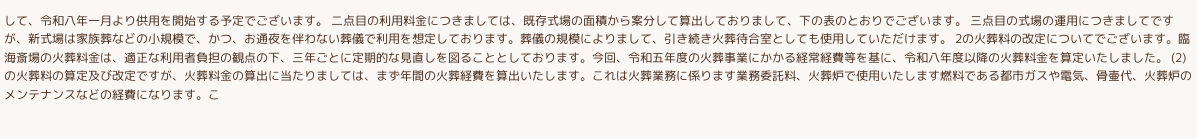して、令和八年一月より供用を開始する予定でございます。 二点目の利用料金につきましては、既存式場の面積から案分して算出しておりまして、下の表のとおりでございます。 三点目の式場の運用につきましてですが、新式場は家族葬などの小規模で、かつ、お通夜を伴わない葬儀で利用を想定しております。葬儀の規模によりまして、引き続き火葬待合室としても使用していただけます。 2の火葬料の改定についてでございます。臨海斎場の火葬料金は、適正な利用者負担の観点の下、三年ごとに定期的な見直しを図ることとしております。今回、令和五年度の火葬事業にかかる経常経費等を基に、令和八年度以降の火葬料金を算定いたしました。 (2)の火葬料の算定及び改定ですが、火葬料金の算出に当たりましては、まず年間の火葬経費を算出いたします。これは火葬業務に係ります業務委託料、火葬炉で使用いたします燃料である都市ガスや電気、骨壷代、火葬炉のメンテナンスなどの経費になります。こ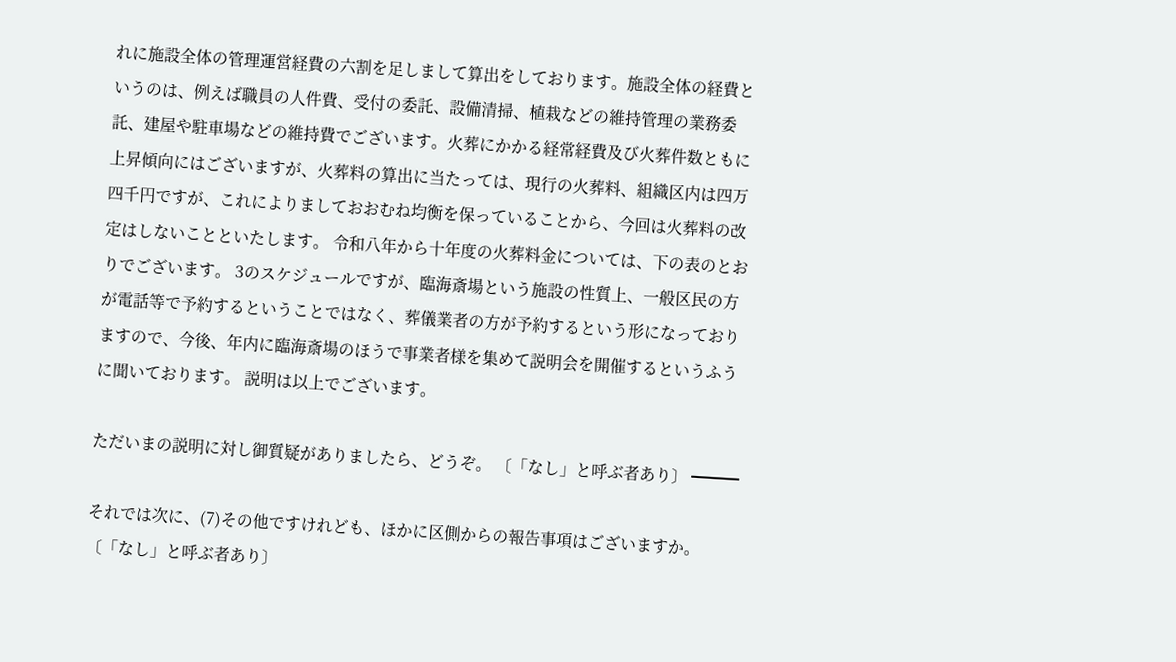れに施設全体の管理運営経費の六割を足しまして算出をしております。施設全体の経費というのは、例えば職員の人件費、受付の委託、設備清掃、植栽などの維持管理の業務委託、建屋や駐車場などの維持費でございます。火葬にかかる経常経費及び火葬件数ともに上昇傾向にはございますが、火葬料の算出に当たっては、現行の火葬料、組織区内は四万四千円ですが、これによりましておおむね均衡を保っていることから、今回は火葬料の改定はしないことといたします。 令和八年から十年度の火葬料金については、下の表のとおりでございます。 3のスケジュールですが、臨海斎場という施設の性質上、一般区民の方が電話等で予約するということではなく、葬儀業者の方が予約するという形になっておりますので、今後、年内に臨海斎場のほうで事業者様を集めて説明会を開催するというふうに聞いております。 説明は以上でございます。

ただいまの説明に対し御質疑がありましたら、どうぞ。 〔「なし」と呼ぶ者あり〕 ━━━

それでは次に、(7)その他ですけれども、ほかに区側からの報告事項はございますか。 〔「なし」と呼ぶ者あり〕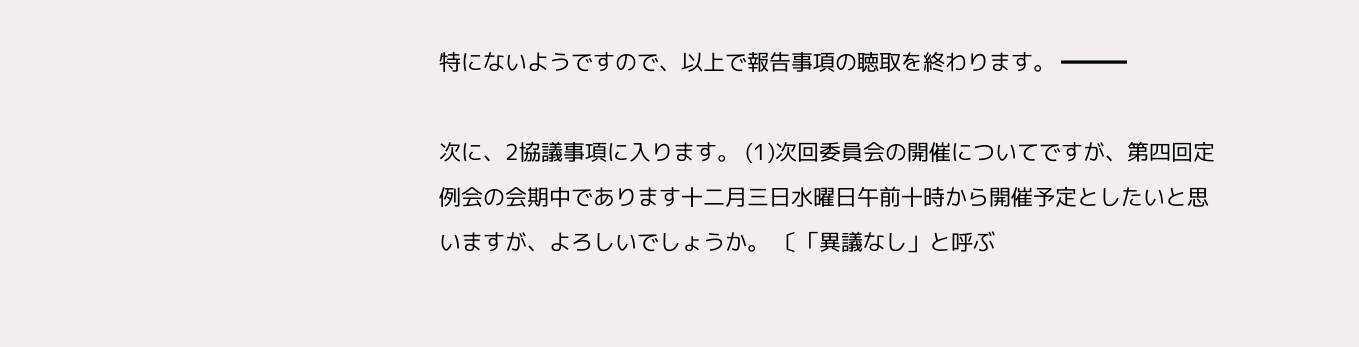特にないようですので、以上で報告事項の聴取を終わります。 ━━━

次に、2協議事項に入ります。 (1)次回委員会の開催についてですが、第四回定例会の会期中であります十二月三日水曜日午前十時から開催予定としたいと思いますが、よろしいでしょうか。 〔「異議なし」と呼ぶ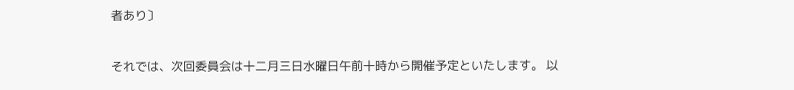者あり〕

それでは、次回委員会は十二月三日水曜日午前十時から開催予定といたします。 以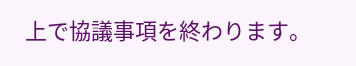上で協議事項を終わります。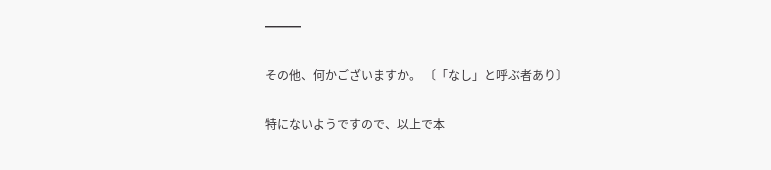━━━

その他、何かございますか。 〔「なし」と呼ぶ者あり〕

特にないようですので、以上で本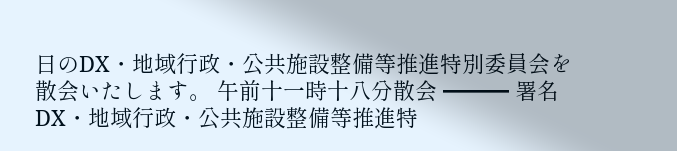日のDX・地域行政・公共施設整備等推進特別委員会を散会いたします。 午前十一時十八分散会 ━━━ 署名 DX・地域行政・公共施設整備等推進特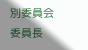別委員会 委員長